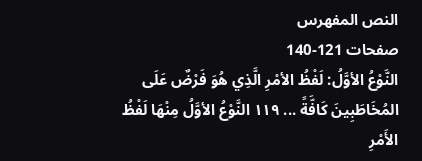النص المفهرس
صفحات 121-140
النَّوْعُ الأوَّلُ: لَفْظُ الأمْرِ الَّذِي هُوَ فَرْضٌ عَلَى المُخَاطَبِينَ كَافَّةً ... ١١٩ النَّوْعُ الأوَّلُ مِنْهَا لَفْظُ الأَمْرِ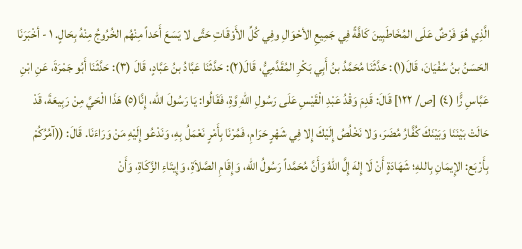الَّذِي هُوَ فَرْضٌ عَلَى المُخَاطَبِينَ كَافَّةً فِي جَمِيعِ الأحْوَالِ وفِي كُلِّ الأَوْقَاتِ حَتَّى لا يَسَعَ أَحَداً مِنْهُم الخُرُوجُ مِنْهُ بِحَالٍ. ١ - أخْبَرَنَا الحَسَنُ بنُ سُفْيَانَ، قَالَ(١): حَدَّثَنَا مُحَمَّدُ بنُ أَبِي بَكْرِ المُقَدَّمِيُّ، قَالَ(٢): حَدَّثَنَا عَبَّادُ بنُ عَبَّادٍ، قَالَ (٣): حَدَّثَنَا أَبُو جَمْرَةَ، عَنِ ابْنِ عَبَّاسِ رًَّا (٤) [ص/ ١٢٢] قَالَ: قَدِمَ وَقْدُ عَبْدِ الْقَيْسِ عَلَى رَسُولِ اللهِ وَّةِ، فَقَالُوا: يَا رَسُولَ الله، إِنَّا(٥) هَذَا الْحَيَّ مِنْ رَبِيعَةَ، قَدْ حَالَتْ بَيْنَنَا وَبَيْنَكَ كُفَّارُ مُضَرَ، وَلا نَخْلُصُ إِلَيْكَ إِلا فِي شَهْرٍ حَرَامِ، فَمُرْنَا بِأَمْرٍ نَعْمَلُ بِهِ، وَنَدْعُو إِلَيْهِ مَنْ وَرَاءَنَا. قَالَ: ((آمُرُكُمْ بِأَرْبَع: الإِيمَانِ بِاللهِ؛ شَهَادَةٍ أَنْ لَا إِلهَ إِلَّ اللهُ وَأَنَّ مُحَمَّداً رَسُولُ الله، وَإِقَامِ الصَّلاَةِ، وَإِيتَاءِ الزَّكَاةِ، وَأَنْ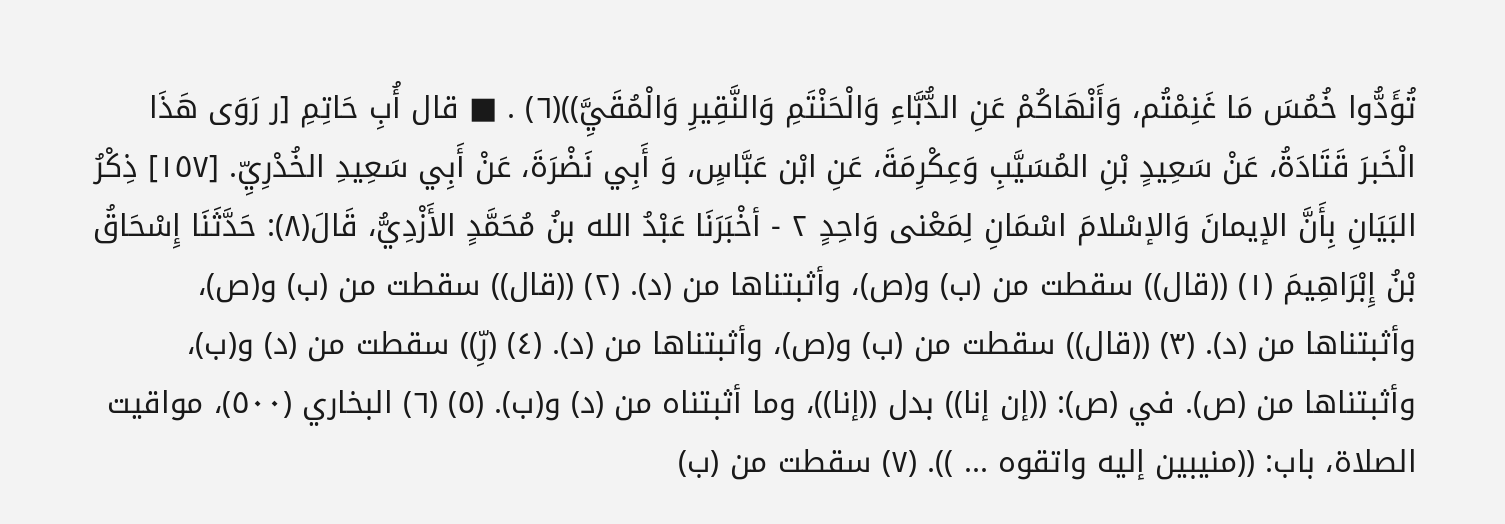تُؤَدُّوا خُمُسَ مَا غَنِمْتُم، وَأَنْهَاكُمْ عَنِ الدُّبَّاءِ وَالْحَنْتَمِ وَالنَّقِيرِ وَالْمُقَيَِّ))(٦) . ■ قال أُبِ حَاتِمِ [ر رَوَى هَذَا الْخَبرَ قَتَادَةُ، عَنْ سَعِيدٍ بْنِ المُسَيَّبِ وَعِكْرِمَةَ، عَنِ ابْن عَبَّاسٍ، وَ أَبِي نَضْرَةَ، عَنْ أَبِي سَعِيدِ الخُدْرِيِّ. [١٥٧] ذِكْرُ البَيَانِ بِأَنَّ الإيمانَ وَالإسْلامَ اسْمَانِ لِمَعْنى وَاحِدٍ ٢ - أخْبَرَنَا عَبْدُ الله بنُ مُحَمَّدٍ الأَزْدِيُّ، قَالَ(٨): حَدَّثَنَا إِسْحَاقُ بْنُ إِبْرَاهِيمَ (١) ((قال)) سقطت من (ب) و(ص)، وأثبتناها من (د). (٢) ((قال)) سقطت من (ب) و(ص)، وأثبتناها من (د). (٣) ((قال)) سقطت من (ب) و(ص)، وأثبتناها من (د). (٤) (رِّ)) سقطت من (د) و(ب)، وأثبتناها من (ص). في (ص): ((إن إنا)) بدل ((إنا))، وما أثبتناه من (د) و(ب). (٥) (٦) البخاري (٥٠٠)، مواقيت الصلاة، باب: ((منيبين إليه واتقوه ... )). (٧) سقطت من (ب)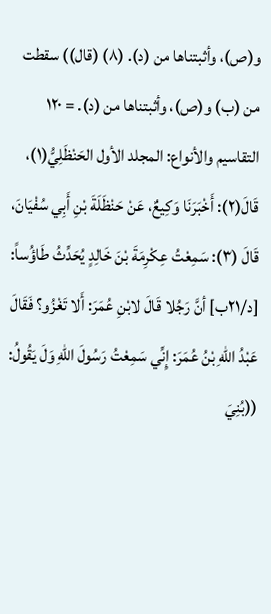و(ص)، وأثبتناها من (د). (٨) (قال)) سقطت من (ب) و(ص)، وأثبتناها من (د). = ١٢٠ التقاسيم والأنواع: المجلد الأول الحَنْظَلِيُّ(١)، قَالَ(٢): أَخْبَرَنَا وَكِيعٌ، عَنْ حَنْظَلَةَ بْنِ أَبِي سُفْيَانَ، قَالَ (٣): سَمِعْتُ عِكْرِمَةَ بْنَ خَالِدٍ يُحَدِّثُ طَاؤُساً: [د/٢١ب] أنَّ رَجُلا قَالَ لابْنِ عُمَرَ: أَلا تَغْزُو؟ فَقَالَ عَبْدُ اللهِ بْنُ عُمَرَ: إِنِّي سَمِعْتُ رَسُولَ اللهِ وَلَ يَقُولُ: ((بُنِيَ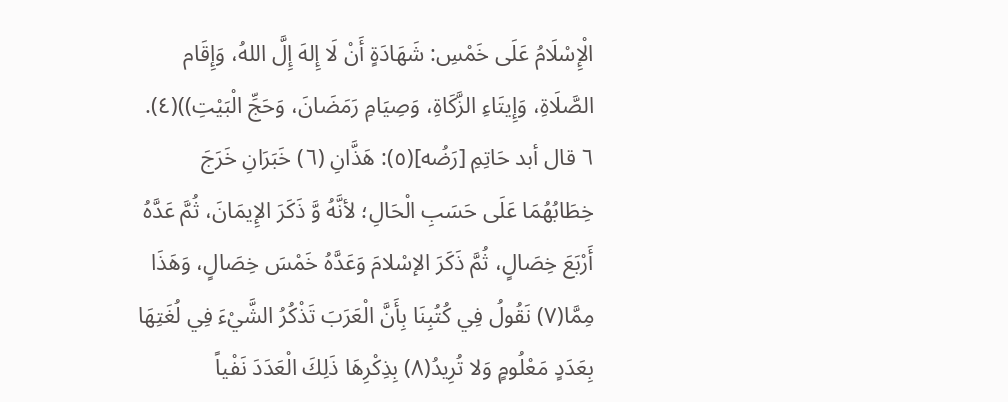الْإِسْلَامُ عَلَى خَمْسِ: شَهَادَةٍ أَنْ لَا إِلهَ إِلَّ اللهُ، وَإِقَام الصَّلَاةِ، وَإِيتَاءِ الزَّكَاةِ، وَصِيَامِ رَمَضَانَ، وَحَجِّ الْبَيْتِ))(٤). ٦ قال أبد حَاتِمِ [رَضُه](٥): هَذَّانِ (٦) خَبَرَانِ خَرَجَ خِطَابُهُمَا عَلَى حَسَبِ الْحَالِ؛ لأنَّهُ وَّ ذَكَرَ الإِيمَانَ، ثُمَّ عَدَّهُ أَرْبَعَ خِصَالٍ، ثُمَّ ذَكَرَ الإسْلامَ وَعَدَّهُ خَمْسَ خِصَالٍ، وَهَذَا مِمَّا(٧) نَقُولُ فِي كُتُبِنَا بِأَنَّ الْعَرَبَ تَذْكُرُ الشَّيْءَ فِي لُغَتِهَا بِعَدَدٍ مَعْلُومٍ وَلا تُرِيدُ(٨) بِذِكْرِهَا ذَلِكَ الْعَدَدَ نَفْياً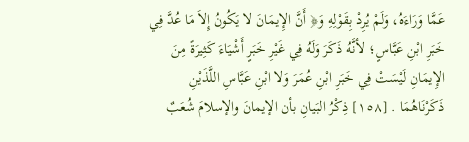عَمَّا وَرَاءَهُ، وَلَمْ يُرِدْ بِقَوْلِهِ وَ﴿ أَنَّ الإِيمَانَ لا يَكُونُ إِلاَ مَا عُدَّ فِي خَبَرِ ابْنِ عَبَّاسٍ؛ لأنَّهُ ذَكَرَ وَلَهُ فِي غَيْرِ خَبَرٍ أَشْيَاءَ كَثِيرَةً مِنَ الإِيمَانِ لَيْسَتْ فِي خَبَرِ ابْنِ عُمَرَ وَلا ابْنِ عَبَّاسِ اللَّذَيْنِ ذَكَرْنَاهُمَا . [١٥٨] ذِكْرُ البَيانِ بأن الإيمانَ والإسلامَ شُعَبٌ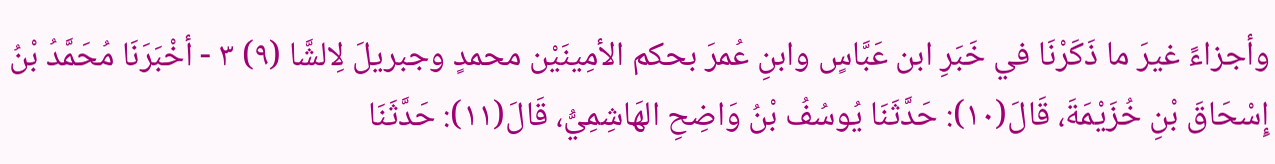وأجزاءً غيرَ ما ذَكَرْنَا في خَبَرِ ابن عَبَّاسٍ وابنِ عُمرَ بحكم الأمِينَيْن محمدٍ وجبريلَ لِالشَّا (٩) ٣ - أخْبَرَنَا مُحَمَّدُ بْنُ إِسْحَاقَ بْنِ خُزَيْمَةَ، قَالَ(١٠): حَدَّثَنَا يُوسُفُ بْنُ وَاضِحِ الهَاشِمِيُّ، قَالَ(١١): حَدَّثَنَا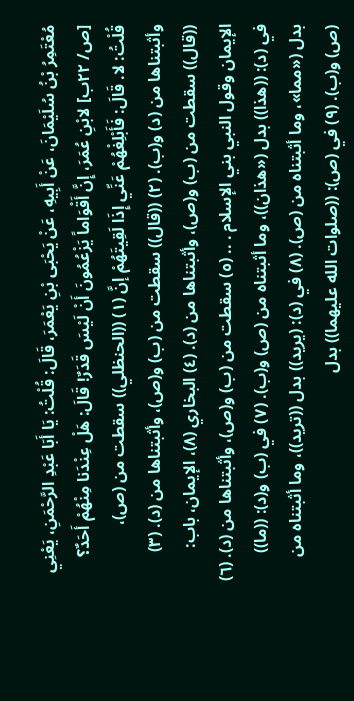مُعْتَمِرُ بْنُ سُلَيْمَانَ، عَنْ أَبِيهِ، عَنْ يَحْبَى بْنِ يَعْمَرَ، قَالَ: قُلْتُ: يَا أَبَا عَبْدِ الرَّحْمَنِ، يَعْنِي [ص/ ٢٢ب] لابْنِ عُمَرَ، إِنَّ أَقْوَاماً يَزْعُمُونَ أَنْ لَيْسَ قَدَرٌ! قَالَ: هَلْ عِنْدَنا مِنْهُمْ أَحَدٌ؟ قُلْتُ: لا. قَالَ: فَأَبْلِغْهُمْ عَنِّي إِذَا لَقِيتَهُمْ إنَّ (١) ((الحنظلي)) سقطت من (ص)، وأثبتناها من (د) و(ب). (٢) ((قال)) سقطت من (ب) و(ص)، وأثبتناها من (د). (٣) ((قال)) سقطت من (ب) و(ص)، وأثبتناها من (د). (٤) البخاري (٨)، الإيمان، باب: الإيمان وقول النبي بني الإسلام . .. (٥) سقطت من (ب) و(ص)، وأثبتناها من (د). (٦) في (د): ((هذا)) بدل («هذان))، وما أثبتناه من (ص) و(ب). (٧) في (ب) و(د): ((ما)) بدل («مما»، وما أثبتناه من (ص). (٨) في (د): (يريد)) بدل ((تريد))، وما أثبتناه من (ص) و(ب). (٩) في (ص): ((صلوات الله عليهما)) بدل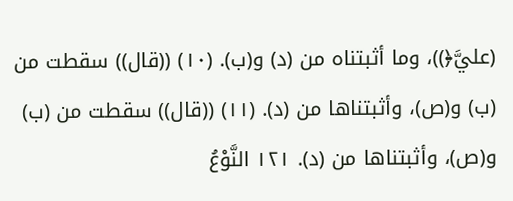(عليَّ﴿))، وما أثبتناه من (د) و(ب). (١٠) ((قال)) سقطت من (ب) و(ص)، وأثبتناها من (د). (١١) ((قال)) سقطت من (ب) و(ص)، وأثبتناها من (د). ١٢١ النَّوْعُ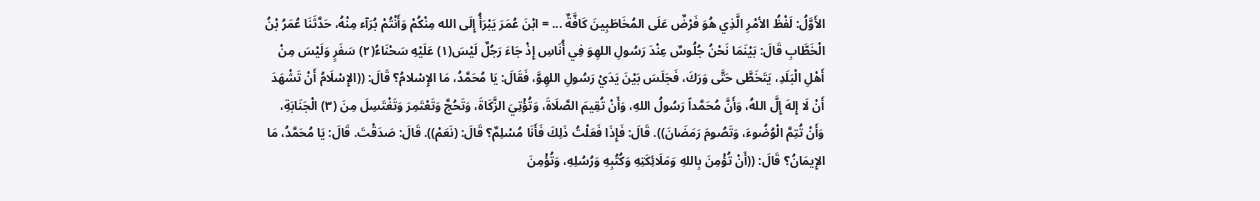الأَوَّلُ: لَفْظُ الأمْرِ الَّذِي هُوَ فَرْضٌ عَلَى المُخَاطَبِينَ كَافَّةٌ ... = ابْنَ عُمَرَ يَبْرَأُ إِلَى الله مِنْكُمْ وَأَنْتُمْ بُرَآء مِنْهُ، حَدَّثَنَا عُمَرُ بْنُ الْخَطَّابِ قَالَ: بَيْنَمَا نَحْنُ جُلُوسٌ عِنْدَ رَسُولِ اللهِوَ فِي أُنَاسِ إِذْ جَاءَ رَجُلٌ لَيْسَ(١) عَلَيْهِ سَحْنَاءُ(٢) سَفَرٍ وَلَيْسَ مِنْ أَهْلِ الْبَلَدِ، يَتَخَطَّى حَتَّى وَرَكَ، فَجَلَسَ بَيْنَ يَدَيْ رَسُولِ اللهِوَّ، فَقَالَ: يَا مُحَمَّدُ، مَا الإِسْلامُ؟ قَالَ: ((الإِسْلَامُ أَنْ تَشْهَدَ أَنْ لَا إِلهَ إِلَّ اللهُ، وَأَنَّ مُحَمَّداً رَسُولُ اللهِ، وَأَنْ تُقِيمَ الصَّلَاةَ، وَتُؤْتِيَ الزَّكَاةَ، وَتَحُجَّ وَتَعْتَمِرَ وَتَغْتَسِلَ مِنَ (٣) الْجَنَابَةِ، وَأَنْ تُتِمَّ الْوُضُوءَ، وَتَصُومَ رَمَضَانَ)). قَالَ: فَإِذَا فَعَلْتُ ذَلِكَ فَأَنَا مُسْلِمٌ؟ قَالَ: (نَعَمْ)). قَالَ: صَدَقْتَ. قَالَ: يَا مُحَمَّدُ، مَا الإِيمَانُ؟ قَالَ: ((أَنْ تُؤْمِنَ بِاللهِ وَمَلَائِكَتِهِ وَكُتُبِهِ وَرُسُلِهِ، وَتُؤْمِنَ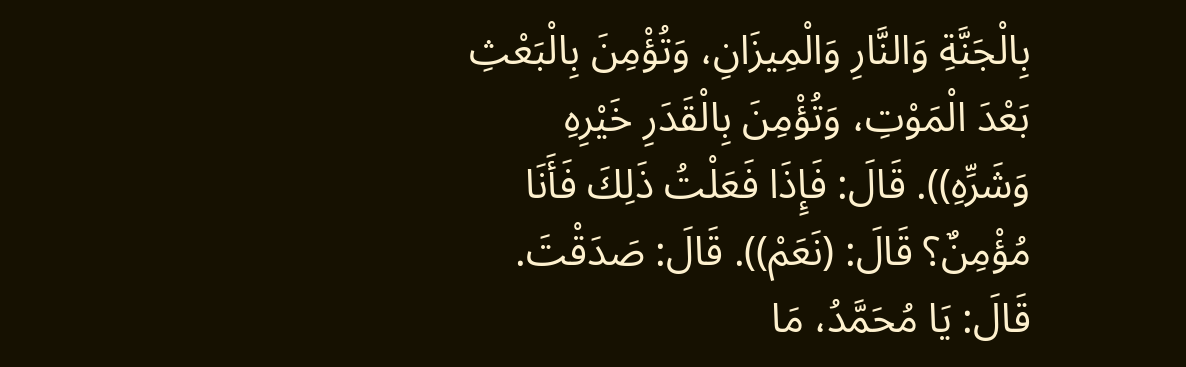بِالْجَنَّةِ وَالنَّارِ وَالْمِيزَانِ، وَتُؤْمِنَ بِالْبَعْثِ بَعْدَ الْمَوْتِ، وَتُؤْمِنَ بِالْقَدَرِ خَيْرِهِ وَشَرِّهِ)). قَالَ: فَإِذَا فَعَلْتُ ذَلِكَ فَأَنَا مُؤْمِنٌ؟ قَالَ: (نَعَمْ)). قَالَ: صَدَقْتَ. قَالَ: يَا مُحَمَّدُ، مَا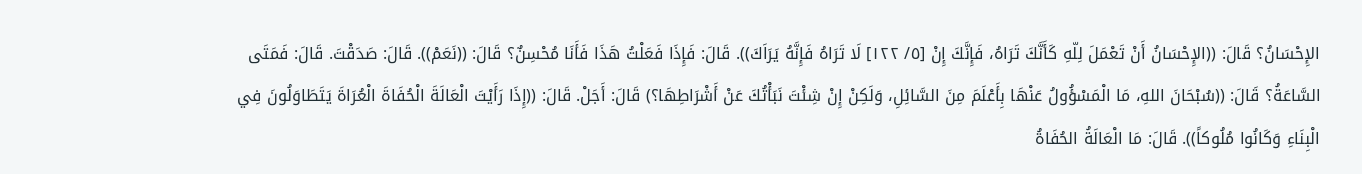الإِحْسَانُ؟ قَالَ: ((الإِحْسَانُ أَنْ تَعْمَلَ لِلّهِ كَأَنَّكَ تَرَاهُ، فَإِنَّكَ إِنْ [٥/ ١٢٢] لَا تَرَاهُ فَإِنَّهُ يَرَاَكَ)). قَالَ: فَإِذَا فَعَلْتُ هَذَا فَأَنَا مُحْسِنٌ؟ قَالَ: ((نَعَمْ)). قَالَ: صَدَقْتَ. قَالَ: فَمَتَى السَّاعَةُ؟ قَالَ: ((سُبْحَانَ اللهِ، مَا الْمَسْؤُولُ عَنْهَا بِأَعْلَمَ مِنَ السَّائِلِ، وَلَكِنْ إِنْ شِئْتَ نَبَأْتُكَ عَنْ أَشْرَاطِهَا؟) قَالَ: أَجَلْ. قَالَ: ((إِذَا رَأَيْتَ الْعَالَةَ الْحُفَاةَ الْعُرَاةَ يَتَطَاوَلُونَ فِي الْبِنَاءِ وَكَانُوا مُلُوكاً)). قَالَ: مَا الْعَالَةُ الحُفَاةُ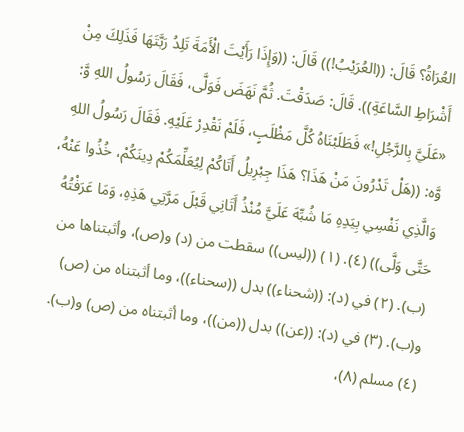العُرَاةُ؟ قَالَ: ((العُرَيْبُ!)) قَالَ: ((وَإِذَا رَأَيْتَ الْأَمَةَ تَلِدُ رَبَّتَهَا فَذَلِكَ مِنْ أَشْرَاطِ السَّاعَةِ)). قَالَ: صَدَقْتَ. ثُمَّ نَهَضَ فَوَلَّى، فَقَالَ رَسُولُ اللهِ وَّ: «عَلَيَّ بِالرَّجُلِ!» فَطَلَبْنَاهُ كُلَّ مَظْلَبٍ، فَلَمْ نَقْدِرْ عَلَيْهِ. فَقَالَ رَسُولُ اللهِ وَّه: ((هَلْ تَدْرُونَ مَنْ هَذَا؟ هَذَا جِبْرِيلُ أَتَاكُمْ لِيُعَلِّمَكُمْ دِينَكُمْ، خُذُوا عَنْهُ، وَالَّذِي نَفْسِي بِيَدِهِ مَا شُبِّهَ عَلَيَّ مُنْذُ أَتَانِي قَبْلَ مَرَّتِي هَذِهِ، وَمَا عَرَفْتُهُ حَتَّى وَلَّى)) (٤). (١) ((ليس)) سقطت من (د) و(ص)، وأثبتناها من (ب). (٢) في (د): ((شحناء)) بدل ((سحناء))، وما أثبتناه من (ص) و(ب). (٣) في (د): ((عن)) بدل ((من))، وما أثبتناه من (ص) و(ب). (٤) مسلم (٨)،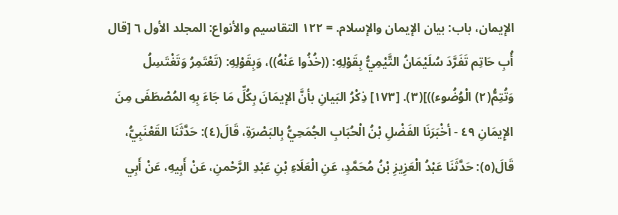الإيمان، باب: بيان الإيمان والإسلام. = ١٢٢ التقاسيم والأنواع: المجلد الأول ٦ [قال أُبِ حَاتِم تَفَرَّدَ سُلَيْمَانُ التَّيْمِيُّ بِقَوْلِهِ: ((خُذُوا عَنْهُ))، وَبِقَوْلِهِ: (تَعْتَمِرُ وَتَغْتَسِلُ وَتُتِمُّ(٢) الْوُضُوء))](٣). [١٧٣] ذِكْرُ البَيانِ بأنَّ الإيمَانَ بِكُلِّ مَا جَاءَ بِهِ المُصْطَفَى مِنَ الإِيمَانِ ٤٩ - أخْبَرَنَا الفَضْلِ بْنُ الْحُبَابِ الجُمَحِيُّ بِالبَصْرَةِ، قَالَ(٤): حَدَّثَنَا القَعْنَبِيُّ، قَالَ(٥): حَدَّثَنَا عَبْدُ الْعَزِيزِ بْنُ مُحَمَّدٍ، عَنِ الْعَلَاءِ بْنِ عَبْدِ الرَّحْمنِ، عَنْ أَبِيهِ، عَنْ أَبِي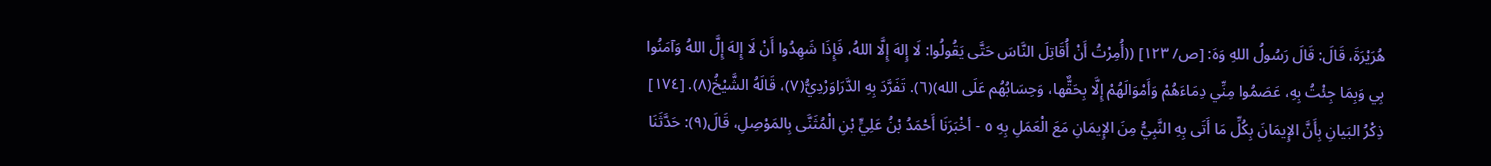هُرَيْرَةَ، قَالَ: قَالَ رَسُولُ اللهِ وَهَ: [ص/ ١٢٣] ((أُمِرْتُ أَنْ أُقَاتِلَ النَّاسَ حَتَّى يَقُولُوا: لَا إِلهَ إِلَّا اللهُ، فَإِذَا شَهِدُوا أَنْ لَا إِلهَ إِلَّ اللهُ وَآمَنُوا بِي وَبِمَا جِئْتُ بِهِ، عَصَمُوا مِنِّي دِمَاءَهُمْ وَأَمْوَالَهُمْ إِلَّا بِحَقٌّها، وَحِسَابُهُم عَلَى الله)(٦). تَفَرَّدَ بِهِ الدَّرَاوَرْدِيُّ(٧)، قَالَهُ الشَّيْخُ(٨). [١٧٤] ذِكْرُ البَيانِ بِأَنَّ الإِيمَانَ بِكُلِّ مَا أَتَى بِهِ النَّبِيُّ مِنَ الإِيمَانِ مَعَ الْعَمَلِ بِهِ ٥ - أخْبَرَنَا أَحْمَدُ بْنُ عَلِيٍّ بْنِ الْمُثَنَّى بِالمَوْصِلِ، قَالَ(٩): حَدَّثَنَا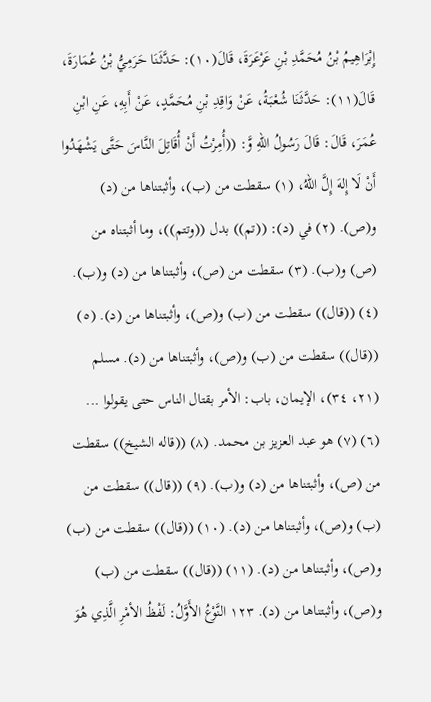إِبْرَاهِيمُ بْنُ مُحَمَّدِ بْنِ عَرْعَرَةَ، قَالَ(١٠): حَدَّثَنَا حَرَمِيُّ بْنُ عُمَارَةَ، قَالَ(١١): حَدَّثَنَا شُعْبَةُ، عَنْ وَاقِدِ بْنِ مُحَمَّدٍ، عَنْ أَبِهِ، عَنِ ابْنِ عُمَرَ، قَالَ: قَالَ رَسُولُ اللهِ وَّ: ((أُمِرْتُ أَنْ أُقَاتِلَ النَّاسَ حَتَّى يَشْهَدُوا أَنْ لَا إِلهَ إِلَّ اللهُ، (١) سقطت من (ب)، وأثبتناها من (د) و(ص). (٢) في (د): ((تم)) بدل ((وتتم))، وما أثبتناه من (ص) و(ب). (٣) سقطت من (ص)، وأثبتناها من (د) و(ب). (٤) ((قال)) سقطت من (ب) و(ص)، وأثبتناها من (د). (٥) ((قال)) سقطت من (ب) و(ص)، وأثبتناها من (د). مسلم (٢١، ٣٤)، الإيمان، باب: الأمر بقتال الناس حتى يقولوا ... (٦) (٧) هو عبد العزيز بن محمد. (٨) ((قاله الشيخ)) سقطت من (ص)، وأثبتناها من (د) و(ب). (٩) ((قال)) سقطت من (ب) و(ص)، وأثبتناها من (د). (١٠) ((قال)) سقطت من (ب) و(ص)، وأثبتناها من (د). (١١) ((قال)) سقطت من (ب) و(ص)، وأثبتناها من (د). ١٢٣ النَّوْعُ الأَوَّلُ: لَفْظُ الأمْرِ الَّذِي هُوَ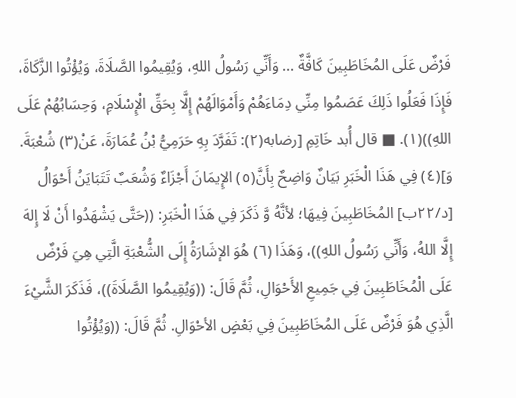فَرْضٌ عَلَى المُخَاطَبِينَ كَافَّةٌ ... وَأَنِّي رَسُولُ اللهِ، وَيُقِيمُوا الصَّلَاةَ، وَيُؤْتُوا الزَّكَاةَ، فَإِذَا فَعَلُوا ذَلِكَ عَصَمُوا مِنِّي دِمَاءَهُمْ وَأَمْوَالَهُمْ إِلَّا بِحَقِّ الْإِسْلَامِ، وَحِسَابُهُمْ عَلَى اللهِ))(١). ■ قال أُبد خَاتِمِ [رضابه(٢): تَفَرَّدَ بِهِ حَرَمِيُّ بْنُ عُمَارَةَ، عَنْ(٣) شُعْبَةَ. وَ](٤) فِي هَذَا الْخَبَرِ بَيَانٌ وَاضِحٌ بِأَنَّ(٥) الإِيمَانَ أَجْزَاءٌ وَشُعَبٌ تَتَبَايَنُ أَحْوَالُ [د/٢٢ب] المُخَاطَبِينَ فِيهَا؛ لأنَّهُ وَّ ذَكَرَ فِي هَذَا الْخَبَرِ: ((حَتَّى يَشْهَدُوا أَنْ لَا إِلهَ إِلَّا اللهُ، وَأَنِّي رَسُولُ اللهِ))، وَهَذَا (٦) هُوَ الإشَارَةُ إِلَى الشُّعْبَةِ الَّتِي هِيَ فَرْضٌ عَلَى الْمُخَاطَبِينَ فِي جَمِيعِ الأَحْوَالِ، ثُمَّ قَالَ: ((وَيُقِيمُوا الصَّلَاةَ))، فَذَكَرَ الشَّيْءَ الَّذِي هُوَ فَرْضٌ عَلَى المُخَاطَبِينَ فِي بَعْضٍ الأحْوَالِ. ثُمَّ قَالَ: ((وَيُؤْتُوا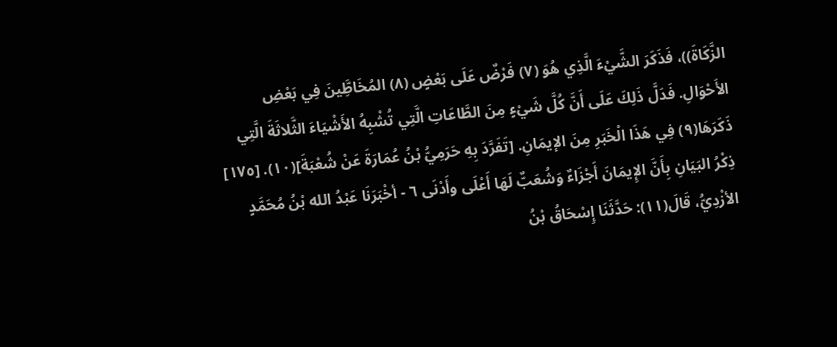الزَّكَاةَ))، فَذَكَرَ الشَّيْءَ الَّذِي هُوَ (٧) فَرْضٌ عَلَى بَعْضٍ (٨) المُخَاطَِّينَ فِي بَعْضِ الأَحْوَالِ. فَدَلَّ ذَلِكَ عَلَى أَنَّ كُلَّ شَيْءٍ مِنَ الطَّاعَاتِ الَّتِي تُشْبِهُ الأَشْيَاءَ الثَّلاثَةَ الَّتِي ذَكَرَهَا(٩) فِي هَذَا الْخَبَرِ مِنَ الإيمَانِ. [تَفَرَّدَ بِهِ حَرَمِيُّ بْنُ عُمَارَةَ عَنْ شُعْبَةَ](١٠). [١٧٥] ذِكْرُ البَيَانِ بِأَنَّ الإِيمَانَ أَجْزَاءٌ وَشُعَبٌّ لَهَا أَعْلَى وأَدْنَى ٦ - أخْبَرَنَا عَبْدُ الله بْنُ مُحَمَّدٍ الأزْدِيُّ، قَالَ(١١): حَدَّثَنَا إِسْحَاقُ بْنُ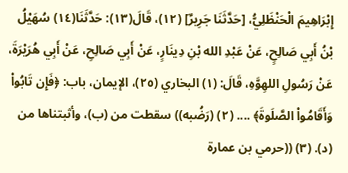إِبْرَاهِيمَ الْحَنْظَلِيُّ، [حَدَّثَنَا جَرِيرٌ] (١٢)، قَالَ(١٣): حَدَّثَنَا(١٤) سُهَيْلُ بْنُ أَبِي صَالِحٍ، عَنْ عَبْدِ الله بْنِ دِينَارٍ، عَنْ أَبِي صَالِحِ، عَنْ أَبِي هُرَيْرَةَ، عَنْ رَسُولِ اللهِوَّهِ، قَالَ: (١) البخاري (٢٥)، الإيمان، باب: ﴿فَإِن تَابُواْ وَأَقَامُواْ الصَّلَوةَ﴾ .... (٢) (رَضُبه)) سقطت من (ب)، وأثبتناها من (د). (٣) ((حرمي بن عمارة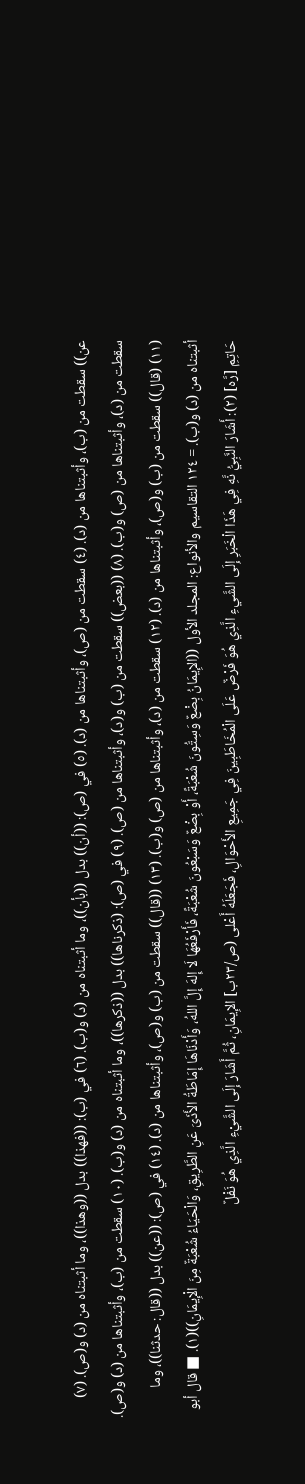عن)) سقطت من (ب)، وأثبتناها من (د). (٤) سقطت من (ص)، وأثبتناها من (د). (٥) في (ص): ((أن)) بدل ((بأن))، وما أثبتناه من (د) و(ب). (٦) في (ب): ((فهذا)) بدل ((وهذا))، وما أثبتناه من (د) و(ص). (٧) سقطت من (د)، وأثبتناها من (ص) و(ب). (٨) ((بعض)) سقطت من (ب) و(د)، وأثبتناها من (ص). (٩) في (ص): (ذكرناها)) بدل ((ذكرها))، وما أثبتناه من (د) و(ب). (١٠) سقطت من (ب)، وأثبتناها من (د) و(ص). (١١) (قال)) سقطت من (ب) و(ص)، وأثبتناها من (د). (١٢) سقطت من (د)، وأثبتناها من (ص) و(ب). (١٣) ((قال)) سقطت من (ب) و(ص)، وأثبتناها من (د). (١٤) في (ص): ((عن)) بدل ((قال: حدثنا))، وما أثبتناه من (د) و(ب). = ١٢٤ التقاسيم والأنواع: المجلد الأول ((الإِيمَانُ بِضْعٌ وَسِتُّونَ شُعْبَةً، أَوْ بِضْعٌ وَسَبْعُونَ شُعْبَةً، فَأَرْفَعُهَا لَا إِلهَ إِلَّ اللهُ، وَأَدْنَاهَا إِمَاطَةُ الأَذَىَ عَنِ الطَّرِيقِ، وَالْحَيَاءُ شُعْبَةٌ مِنَ الْإِيمَانِ))(١). ■ قال أبو حَاتِمِ [رَّه] (٢): أَشَارَ النَّبِيُّ نَّهِ فِي هَذَا الْخَبَرِ إِلَى الشَّيءِ الَّذِي هُوَ فَرْضٌ عَلَى الْمُخَاطَبِينَ فِي جَمِيعِ الأَحْوَالِ، فَجَعَلَهُ أَعْلى (ص/٢٣ب] الإِيمَانِ، ثُمَّ أَشَارَ إِلَى الشَّيْءِ الَّذِي هُوَ نَفْلٌ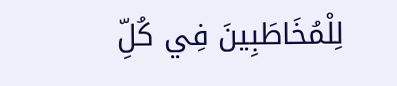لِلْمُخَاطَبِينَ فِي كُلِّ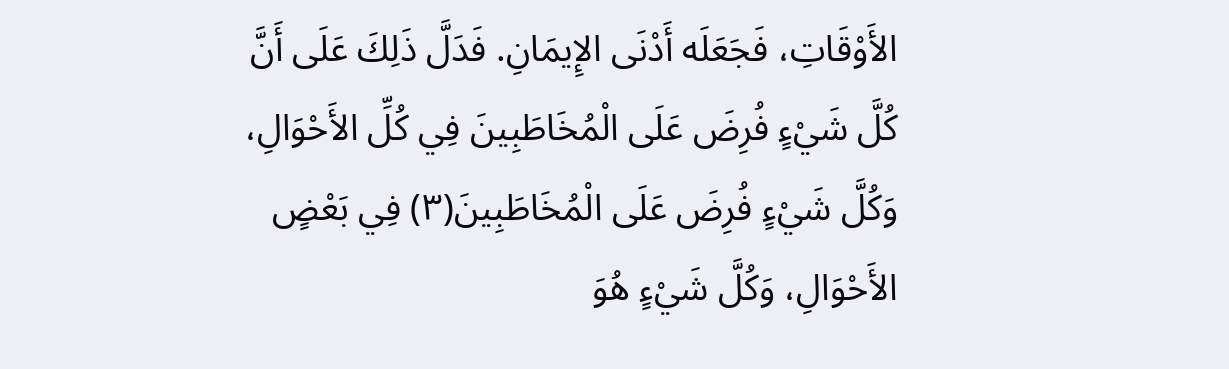الأَوْقَاتِ، فَجَعَلَه أَدْنَى الإِيمَانِ. فَدَلَّ ذَلِكَ عَلَى أَنَّ كُلَّ شَيْءٍ فُرِضَ عَلَى الْمُخَاطَبِينَ فِي كُلِّ الأَحْوَالِ، وَكُلَّ شَيْءٍ فُرِضَ عَلَى الْمُخَاطَبِينَ(٣) فِي بَعْضٍ الأَحْوَالِ، وَكُلَّ شَيْءٍ هُوَ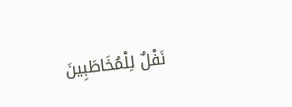نَفْلٌ لِلْمُخَاطَبِينَ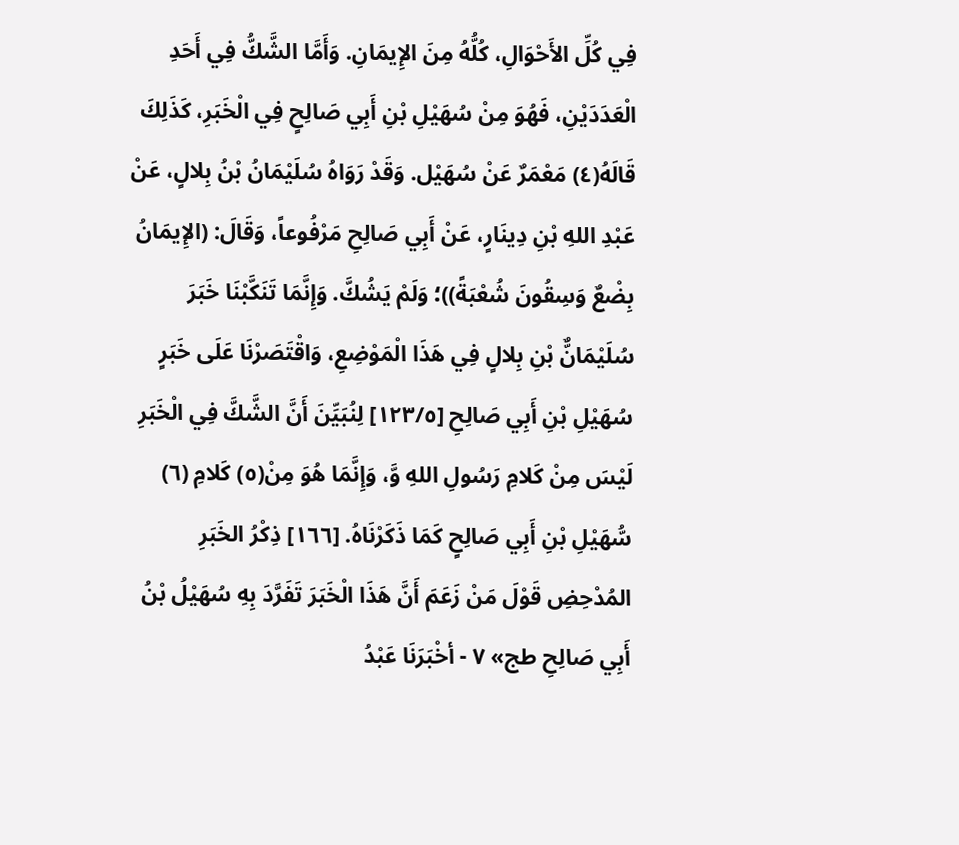فِي كُلِّ الأَحْوَالِ، كُلُّهُ مِنَ الإِيمَانِ. وَأَمَّا الشَّكُّ فِي أَحَدِ الْعَدَدَيْنِ، فَهُوَ مِنْ سُهَيْلِ بْنِ أَبِي صَالِحٍ فِي الْخَبَرِ، كَذَلِكَ قَالَهُ(٤) مَعْمَرٌ عَنْ سُهَيْل. وَقَدْ رَوَاهُ سُلَيْمَانُ بْنُ بِلالٍ، عَنْ عَبْدِ اللهِ بْنِ دِينَارٍ، عَنْ أَبِي صَالِحِ مَرْفُوعاً، وَقَالَ: (الإِيمَانُ بِضْعٌ وَسِقُونَ شُعْبَةً))؛ وَلَمْ يَشُكَّ. وَإِنَّمَا تَنَكَّبْنَا خَبَرَ سُلَيْمَانٌّ بْنِ بِلالٍ فِي هَذَا الْمَوْضِعِ، وَاقْتَصَرْنَا عَلَى خَبَرٍ سُهَيْلِ بْنِ أَبِي صَالِحِ [١٢٣/٥] لِنُبَيِّنَ أَنَّ الشَّكَّ فِي الْخَبَرِ لَيْسَ مِنْ كَلامِ رَسُولِ اللهِ وَّ، وَإِنَّمَا هُوَ مِنْ(٥) كَلامِ (٦) سُّهَيْلِ بْنِ أَبِي صَالِحٍ كَمَا ذَكَرْنَاهُ. [١٦٦] ذِكْرُ الخَبَرِ المُدْحِضِ قَوْلَ مَنْ زَعَمَ أَنَّ هَذَا الْخَبَرَ تَفَرَّدَ بِهِ سُهَيْلُ بْنُ أَبِي صَالِحِ طج» ٧ - أخْبَرَنَا عَبْدُ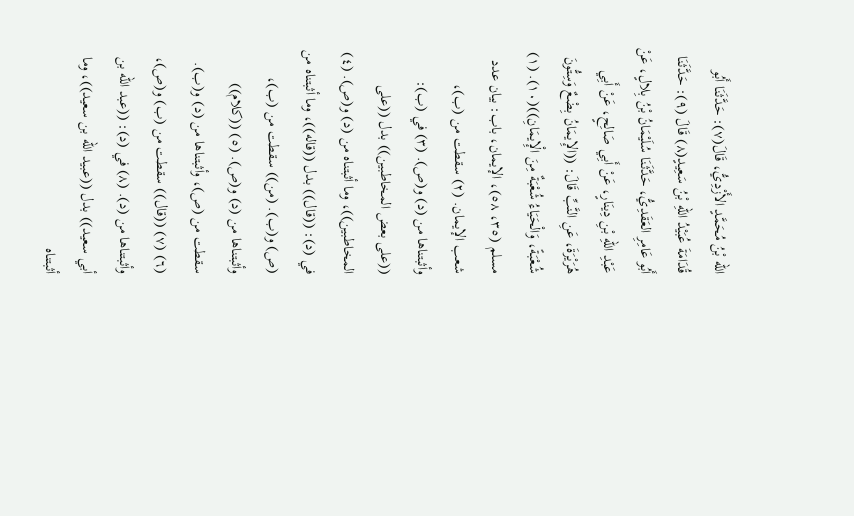الله بْنُ مُحَمَّدٍ الأَزْدِيُّ، قَالَ(٧): حَدَّثَنَا أَبُو قُدَامَةَ عُبَيْدُ اللهِ بْنُ سَعِيدٍ(٨) قَالَ (٩): حَدَّثَنَا أَبُو عَامِرِ العَقَدِيُّ، حَدَّثَنَا سُلَيْمَانُ بْنُ بِلالٍ، عَنْ عَبْدِ اللهِ بْنِ دِينَارٍ، عَنْ أَبِي صَالِحٍ، عَنْ أَبِي هُرَيْرَةَ، عَنِ النَّبِّ قَالَ: ((الإِيمَانُ بِضْعٌ وَسِتُّونَ شُعْبَةً، وَالْحَيَاءُ شُعْبَةٌ مِنَ الْإِيمَانِ))(١٠). (١) مسلم (٣٥، ٥٨)، الإيمان، باب: بيان عدد شعب الإيمان. (٢) سقطت من (ب)، وأثبتناها من (د) و(ص). (٣) في (ب): ((على بعض المخاطبين)) بدل ((على المخاطبين))، وما أثبتناه من (د) و(ص). (٤) في (د): ((قال)) بدل ((قاله))، وما أثبتناه من (ص) و(ب). (من)) سقطت من (ب)، وأثبتناها من (د) و(ص). (٥) ((كلام)) سقطت من (ص)، وأثبتناها من (د) و(ب). (٦) (٧) ((قال)) سقطت من (ب) و(ص)، وأثبتناها من (د). (٨) في (د): ((عبد الله بن أبي سعيد)) بدل ((عبيد الله بن سعيد))، وما أثبتناه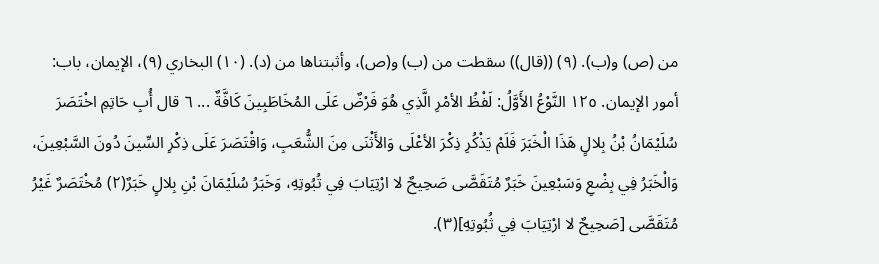من (ص) و(ب). (٩) ((قال)) سقطت من (ب) و(ص)، وأثبتناها من (د). (١٠) البخاري (٩)، الإيمان، باب: أمور الإيمان. ١٢٥ النَّوْعُ الأَوَّلُ: لَفْظُ الأمْرِ الَّذِي هُوَ فَرْضٌ عَلَى المُخَاطَبِينَ كَافَّةٌ ... ٦ قال أُبِ حَاتِمِ اخْتَصَرَ سُلَيْمَانُ بْنُ بِلالٍ هَذَا الْخَبَرَ فَلَمْ يَذْكُرِ ذِكْرَ الأعْلَى وَالأَثْنَى مِنَ الشُّعَبِ، وَاقْتَصَرَ عَلَى ذِكْرِ السِّينَ دُونَ السَّبْعِينَ، وَالْخَبَرُ فِي بِضْعِ وَسَبْعِينَ خَبَرٌ مُتَقَصَّى صَحِيحٌ لا ارْتِيَابَ فِي تُبُوتِهِ، وَخَبَرُ سُلَيْمَانَ بْنِ بِلالٍ خَبَرٌ(٢) مُخْتَصَرٌ غَيْرُ مُتَقَصَّى [صَحِيحٌ لا ارْتِيَابَ فِي ثُبُوتِهِ](٣).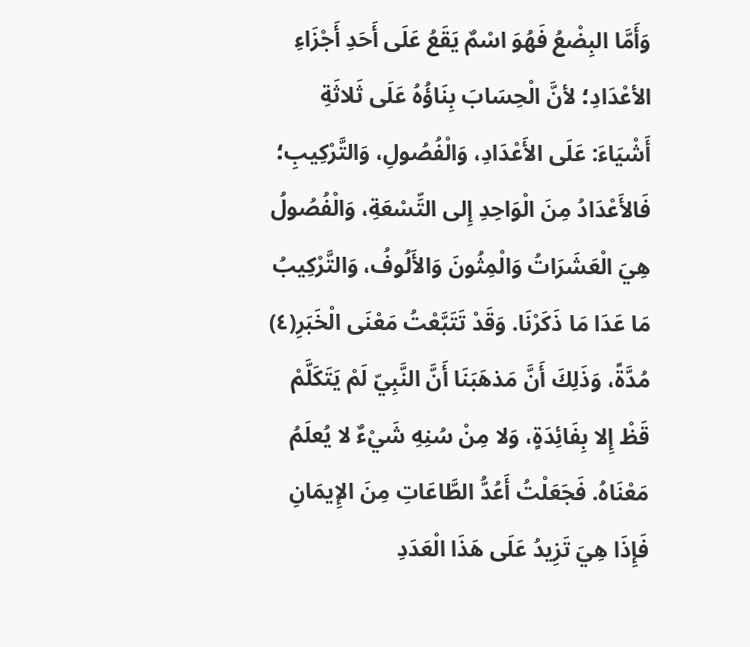وَأَمَّا البِضْعُ فَهُوَ اسْمٌ يَقَعُ عَلَى أَحَدِ أَجْزَاءِ الأعْدَادِ؛ لأنَّ الْحِسَابَ بِنَاؤُهُ عَلَى ثَلاثَةِ أَشْيَاءَ: عَلَى الأَعْدَادِ، وَالْفُصُولِ، وَالتَّرْكِيبِ؛ فَالأَعْدَادُ مِنَ الْوَاحِدِ إِلى التِّسْعَةِ، وَالْفُصُولُ هِيَ الْعَشَرَاتُ وَالْمِثُونَ وَالأَلُوفُ، وَالتَّرْكِيبُ مَا عَدَا مَا ذَكَرْنَا. وَقَدْ تَتَبَّعْتُ مَعْنَى الْخَبَرِ(٤) مُدَّةً، وَذَلِكَ أَنَّ مَذهَبَنَا أَنَّ النَّبِيّ لَمْ يَتَكَلَّمْ قَظْ إِلا بِفَائِدَةٍ، وَلا مِنْ سُنِهِ شَيْءٌ لا يُعلَمُ مَعْنَاهُ. فَجَعَلْتُ أَعُدُّ الطَّاعَاتِ مِنَ الإِيمَانِ فَإِذَا هِيَ تَزِيدُ عَلَى هَذَا الْعَدَدِ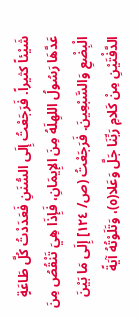شَيْئاً كثيراً. فَرَجَعْتُ إِلَى السُّنَنِ فَعَدَدْتُ كُلَّ طَاعَةٍ عَدَّهَا رَسُولُ اللهِلَهُ مِنَ الإِيمَانِ، فَإِذَا هِيَ تَنْقُصُ مِنَ الْبِضْعِ وَالسَّبْعِينَ. فَرَجَعْتُ (ص/ ١٢٤] إِلَى مَا بَيْنَ الدَّفْتَيْنِ مِنْ كَلامِ رَبِّنَا جَلَّ وَعَلا(٥)، وَتَلَوْتُهُ آيَةً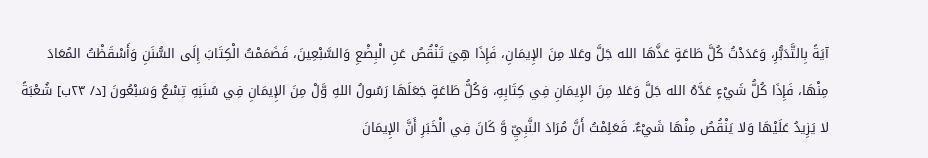آيَةً بِالتَّدَبُّرِ، وَعَدَدْتُ كُلَّ طَاعَةٍ عَذَّهَا الله جَلَّ وعَلا مِنَ الإِيمَانِ، فَإِذَا هِيَ تَنْقُصُ عَنِ الْبِضْعِ وَالسَّبْعِينَ، فَضَمَمْتُ الْكِتَابَ إِلَى السُّنَنِ وَأَسْقَظْتُ المُعَادَ مِنْهَا، فَإِذَا كُلُّ شَيْءٍ عَدَّهُ الله جَلَّ وَعَلا مِنَ الإِيمَانِ فِي كِتَابِهِ، وَكُلُّ طَاعَةٍ جَعَلَهَا رَسُولُ اللهِ وَّلْ مِنَ الإِيمَانِ فِي سُنَنِهِ تِسْعٌ وَسَبْعُونَ [د/ ٢٣ب] شُعْبَةً لا يَزِيدُ عَلَيْهَا وَلا يَنْقُصُ مِنْهَا شَيْءٌ. فَعَلِمْتُ أَنَّ مُرَادَ النَّبِيِّ وَّ كَانَ فِي الْخَبَرِ أَنَّ الإِيمَانَ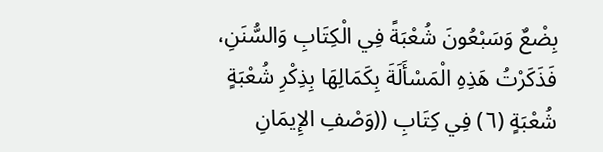بِضْعٌ وَسَبْعُونَ شُعْبَةً فِي الْكِتَابِ وَالسُّنَنِ، فَذَكَرْتُ هَذِهِ الْمَسْأَلَةَ بِكَمَالِهَا بِذِكْرِ شُعْبَةٍ شُعْبَةٍ (٦) فِي كِتَابِ ((وَصْفِ الإِيمَانِ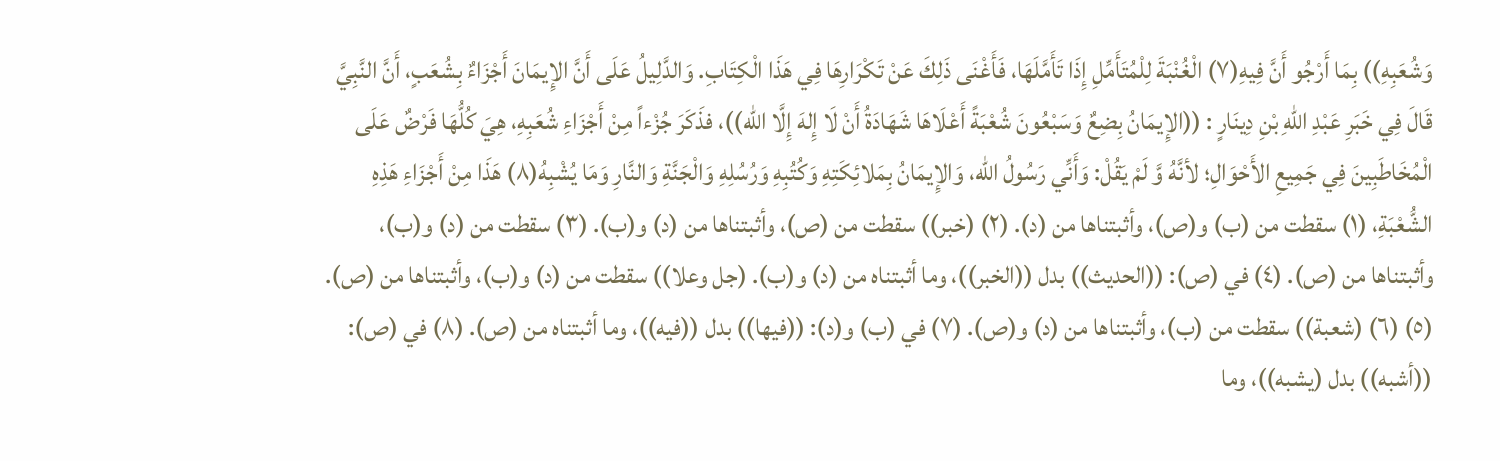وَشُعَبِهِ)) بِمَا أَرْجُو أَنَّ فِيهِ(٧) الْغُنْبَةَ لِلْمُتَأَمِّلِ إِذَا تَأَمَّلَهَا، فَأَغْنَى ذَلِكَ عَنْ تَكْرَارِهَا فِي هَذَا الْكِتَابِ. وَالدَّلِيلُ عَلَى أَنَّ الإِيمَانَ أَجْزَاءٌ بِشُعَبٍ، أَنَّ النَّبِيَّ قَالَ فِي خَبَرِ عَبْدِ اللهِ بْنِ دِينَارٍ : ((الإِيمَانُ بِضِعٌ وَسَبْعُونَ شُعْبَةً أَعْلَاهَا شَهَادَةُ أَنْ لَا إِلهَ إِلَّا الله))، فذَكَرَ جُزْءاً مِنْ أَجْزَاءِ شُعَبِهِ، هِيَ كُلُّهَا فَرْضٌ عَلَى الْمُخَاطَبِينَ فِي جَمِيعِ الأَحْوَالِ؛ لأنَّهُ وَّ لَمْ يَقُلْ: وَأَنِّي رَسُولُ الله، وَالإِيمَانُ بِمَلائِكَتِهِ وَكُتُبِهِ وَرُسُلِهِ وَالْجَنَّةِ وَالنَّارِ وَمَا يُشْبِهُ(٨) هَذَا مِنْ أَجْزَاءِ هَذِهِ الشُّعْبَةِ، (١) سقطت من (ب) و(ص)، وأثبتناها من (د). (٢) (خبر)) سقطت من (ص)، وأثبتناها من (د) و(ب). (٣) سقطت من (د) و(ب)، وأثبتناها من (ص). (٤) في (ص): ((الحديث)) بدل ((الخبر))، وما أثبتناه من (د) و(ب). (جل وعلا)) سقطت من (د) و(ب)، وأثبتناها من (ص). (٥) (٦) (شعبة)) سقطت من (ب)، وأثبتناها من (د) و(ص). (٧) في (ب) و(د): ((فيها)) بدل ((فيه))، وما أثبتناه من (ص). (٨) في (ص): ((أشبه)) بدل (يشبه))، وما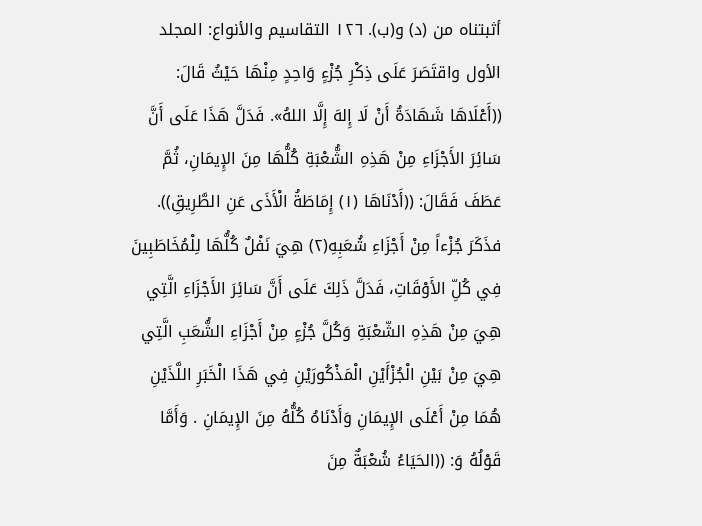أثبتناه من (د) و(ب). ١٢٦ التقاسيم والأنواع: المجلد الأول واقتَصَرَ عَلَى ذِكْرِ جُزْءٍ وَاحِدٍ مِنْهَا حَيْثُ قَالَ: ((أَعْلَاهَا شَهَادَةُ أَنْ لَا إِلهَ إِلَّا اللهُ». فَدَلَّ هَذَا عَلَى أَنَّ سَائِرَ الأَجْزَاءِ مِنْ هَذِهِ الشُّعْبَةِ كُلُّهَا مِنَ الإِيمَانِ، ثُمَّ عَطَفَ فَقَالَ: ((أَدْنَاهَا (١) إِمَاطَةُ الْأَذَى عَنِ الطَّرِيقِ)). فذَكَرَ جُزْءاً مِنْ أَجْزَاءِ شُعَبِهِ(٢) هِيَ نَفْلٌ كُلُّهَا لِلْمُخَاطَبِينَ فِي كُلِّ الأَوْقَاتِ، فَدَلَّ ذَلِكَ عَلَى أَنَّ سَائِرَ الأَجْزَاءِ الَّتِي هِيَ مِنْ هَذِهِ الشّعْبَةِ وَكُلَّ جُزْءٍ مِنْ أَجْزَاءِ الشُّعَبِ الَّتِي هِيَ مِنْ بَيْنِ الْجُزْأَيْنِ الْمَذْكُورَيْنِ فِي هَذَا الْخَبَرِ اللَّذَيْنِ هُمَا مِنْ أَعْلَى الإِيمَانِ وَأَدْنَاهُ كُلُّهُ مِنَ الإِيمَانِ . وَأَمَّا قَوْلُهُ وَ: ((الحَيَاءُ شُعْبَةٌ مِنَ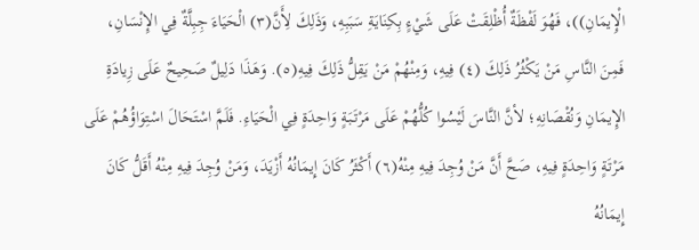الْإِيمَانِ))، فَهُوَ لَفْظَةٌ أُظْلِقَتْ عَلَى شَيْءٍ بِكِنَايَةِ سَبَبِهِ، وَذَلِكَ لِأَنَّ(٣) الْحَيَاءَ جِبِلَّةٌ فِي الإِنْسَانِ، فَمِنَ النَّاسِ مَنْ يَكْثُرُ ذَلِكَ (٤) فِيهِ، وَمِنْهُمْ مَنْ يَقِلُّ ذَلِكَ فِيهِ(٥). وَهَذَا دَلِيلٌ صَحِيحٌ عَلَى زِيادَةِ الإِيمَانِ وَنُقْصَانِهِ؛ لأنَّ النَّاسَ لَيْسُوا كُلُّهُمْ عَلَى مَرْتَبَةٍ وَاحِدَةٍ فِي الْحَيَاءِ. فَلَمَّ اسْتَحَالَ اسْتِوَاؤُهُمْ عَلَى مَرْتَةٍ وَاحِدَةٍ فِيهِ، صَحَّ أَنَّ مَنْ وُجِدَ فِيهِ مِنْهُ(٦) أَكْثَرُ كَانَ إِيمَانُهُ أَزْيَدَ، وَمَنْ وُجِدَ فِيهِ مِنْهُ أَقَلُّ كَانَ إِيمَانُهُ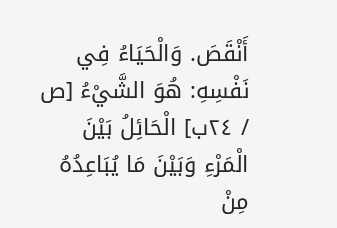أَنْقَصَ. وَالْحَيَاءُ فِي نَفْسِهِ: هُوَ الشَّيْءُ [ص / ٢٤ب] الْحَائِلُ بَيْنَ الْمَرْءِ وَبَيْنَ مَا يُبَاعِدُهُ مِنْ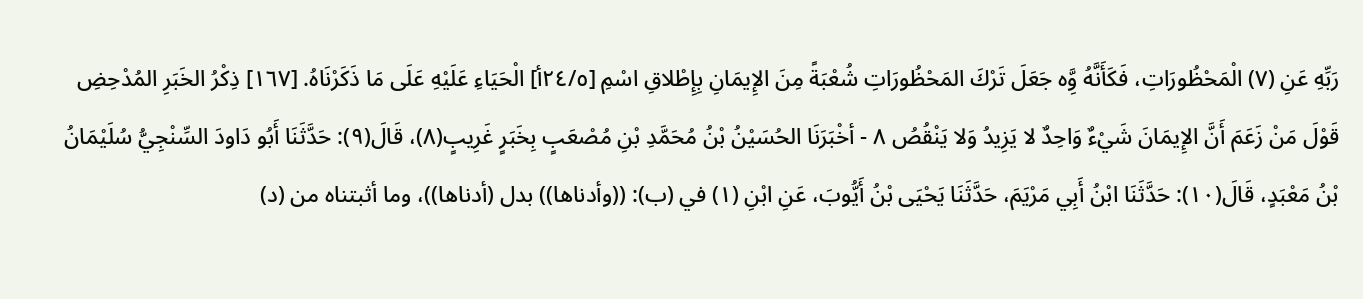رَبِّهِ عَنِ (٧) الْمَحْظُورَاتِ، فَكَأَنَّهُ وَِّه جَعَلَ تَرْكَ المَحْظُورَاتِ شُعْبَةً مِنَ الإِيمَانِ بِإِطْلاقِ اسْمِ [٢٤/٥أ] الْحَيَاءِ عَلَيْهِ عَلَى مَا ذَكَرْنَاهُ. [١٦٧] ذِكْرُ الخَبَرِ المُدْحِضِ قَوْلَ مَنْ زَعَمَ أَنَّ الإِيمَانَ شَيْءٌ وَاحِدٌ لا يَزِيدُ وَلا يَنْقُصُ ٨ - أخْبَرَنَا الحُسَيْنُ بْنُ مُحَمَّدِ بْنِ مُصْعَبٍ بِخَبَرٍ غَرِيبٍ(٨)، قَالَ(٩): حَدَّثَنَا أَبُو دَاودَ السِّنْجِيُّ سُلَيْمَانُ بْنُ مَعْبَدٍ، قَالَ(١٠): حَدَّثَنَا ابْنُ أَبِي مَرْيَمَ، حَدَّثَنَا يَحْيَى بْنُ أَيُّوبَ، عَنِ ابْنِ (١) في (ب): ((وأدناها)) بدل (أدناها))، وما أثبتناه من (د)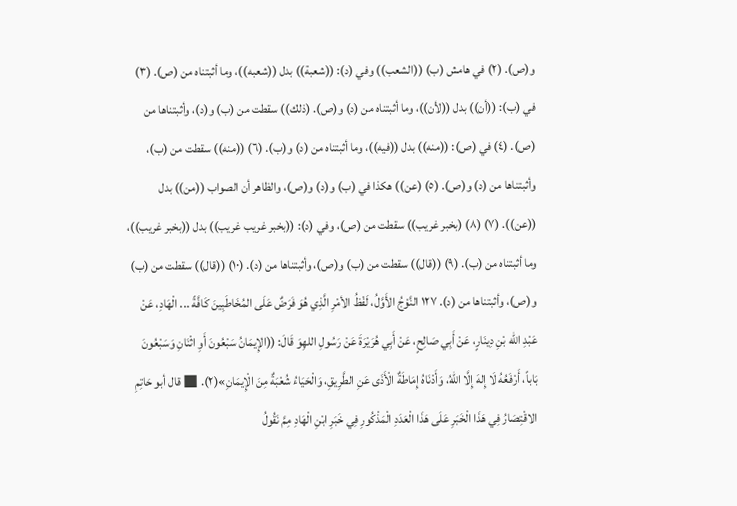و(ص). (٢) في هامش (ب) ((الشعب)) وفي (د): ((شعبة)) بدل ((شعبه))، وما أثبتناه من (ص). (٣) في (ب): ((أن)) بدل ((لأن))، وما أثبتناه من (د) و(ص). (ذلك)) سقطت من (ب) و(د)، وأثبتناها من (ص). (٤) في (ص): ((منه)) بدل ((فيه))، وما أثبتناه من (د) و(ب). (٦) ((منه)) سقطت من (ب)، وأثبتناها من (د) و(ص). (٥) (عن)) هكذا في (ب) و(د) و(ص)، والظاهر أن الصواب ((من)) بدل ((عن)). (٧) (٨) (بخبر غريب)) سقطت من (ص)، وفي (د): ((بخبر غريب غريب)) بدل ((بخبر غريب))، وما أثبتناه من (ب). (٩) ((قال)) سقطت من (ب) و(ص)، وأثبتناها من (د). (١٠) ((قال)) سقطت من (ب) و(ص)، وأثبتناها من (د). ١٢٧ النَّوْجُ الأَوَّلُ، لَفْظُ الأمْرِ الَّذِي هُوَ فَرَضٌ عَلَى المُخَاطَبِينَ كَافَّةً ... الْهَادِ، عَنْ عَبْدِ الله بْنِ دِينَارٍ، عَنْ أَبِي صَالِحٍ، عَنْ أَبِي هُرَيْرَةَ عَنْ رَسُولِ اللهِوَ قَالَ: ((الإِيمَانُ سَبْعُونَ أَوِ اثْنَانِ وَسَبْعُونَ بَاباً، أَرْفَعُهُ لَا إِلهَ إِلَّا اللهُ، وَأَدْنَاهُ إِمَاطَةٌ الْأَذَى عَنِ الطَّرِيقِ، وَالْحَيَاءُ شُعْبَةٌ مِنَ الْإِيمَانِ»(٢). ■ قال أبو حَاتِمِ الاقْتِصَارُ فِي هَذَا الْخَبَرِ عَلَى هَذَا الْعَدَدِ الْمَذْكُورِ فِي خَبَرِ ابْنِ الْهَادِ مِمَّ نَقُولُ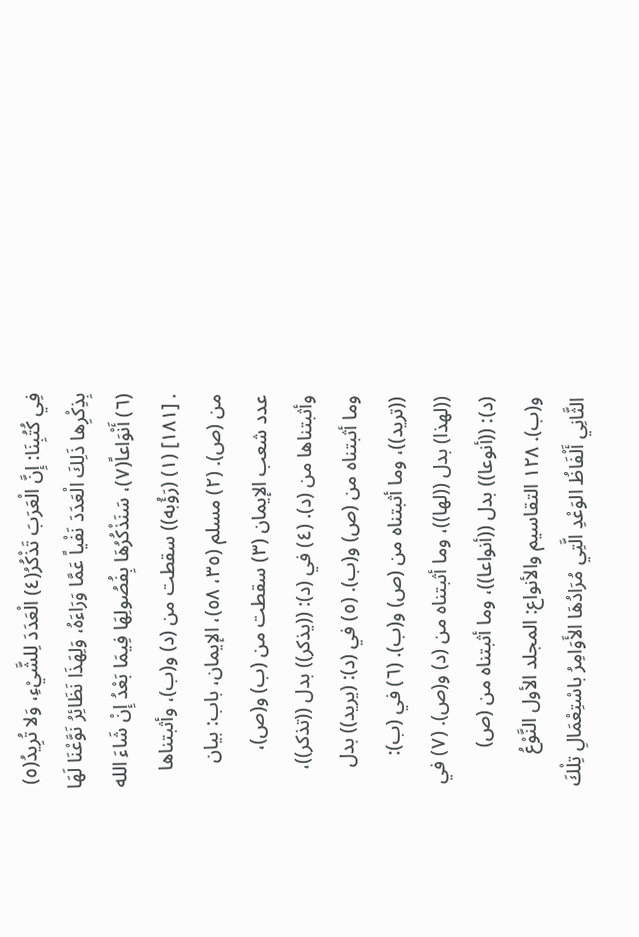فِي كُتُبِنَا: إِنَّ الْعَرَبَ تَذْكُرُ(٤) الْعَدَدَ لِلشَّيْءِ، وَلا تُرِيدُ(٥) بِذِكْرِها ذَلِكَ الْعَدَدَ نَفْياً عَمَّا وَرَاءَهُ، وَلِهَذَا نَظَائِرُ نَوَّعْنَا لَهَا (٦) أَنْوَاعاً(٧)، سَنَذْكُرُهَا بِفُصُولِهَا فِيمَا بَعْدُ إِنْ شَاءَ الله . [١٨١] (١) (رَؤُبه)) سقطت من (د) و(ب)، وأثبتناها من (ص). (٢) مسلم (٣٥، ٥٨)، الإيمان، باب: بيان عدد شعب الإيمان (٣) سقطت من (ب) و(ص)، وأثبتناها من (د). (٤) في (د): ((يذكر)) بدل ((تذكر))، وما أثبتناه من (ص) و(ب). (٥) في (د): (يريد)) بدل ((تريد))، وما أثبتناه من (ص) و(ب). (٦) في (ب): ((لهذا) بدل ((لها))، وما أثبتناه من (د) و(ص). (٧) في (د): ((أنوعا)) بدل ((أنواعا))، وما أثبتناه من (ص) و(ب). ١٢٨ التقاسيم والأنواع: المجلد الأول النَّوْعُ الثَّانِي أَلْفَاظُ الوَعْدِ الَّتِي مُرَادُهَا الأَوَامِرُ باسْتِعْمَالِ تِلْكَ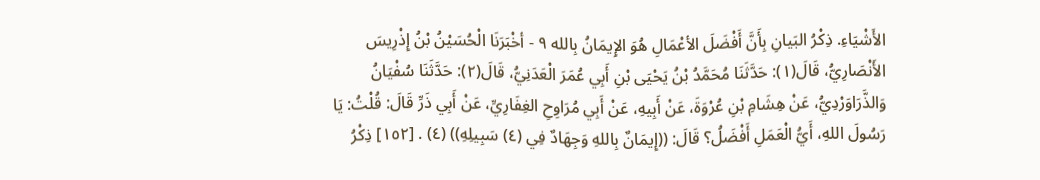الأَشْيَاءِ. ذِكْرُ البَيانِ بِأَنَّ أَفْضَلَ الأعْمَالِ هُوَ الإِيمَانُ بِالله ٩ - أخْبَرَنَا الْحُسَيْنُ بْنُ إِذْرِيسَ الأَنْصَارِيُّ، قَالَ(١): حَدَّثَنَا مُحَمَّدُ بْنُ يَحْيَى بْنِ أَبِي عُمَرَ الْعَدَنِيُّ، قَالَ(٢): حَدَّثَنَا سُفْيَانُ وَالذَّرَاوَرْدِيُّ، عَنْ هِشَامِ بْنِ عُرْوَةَ، عَنْ أَبِيهِ، عَنْ أَبِي مُرَاوِحِ الغِفَارِيِّ، عَنْ أَبِي ذَرِّ قَالَ: قُلْتُ: يَا رَسُولَ اللهِ، أَيُّ الْعَمَلِ أَفْضَلُ؟ قَالَ: ((إِيمَانٌ بِاللهِ وَجِهَادٌ فِي (٤) سَبِيلِهِ)) (٤) . [١٥٢] ذِكْرُ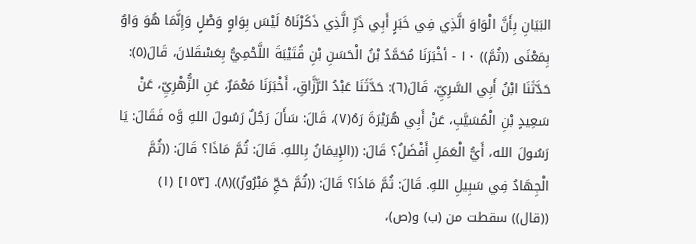البَيَانِ بِأَنَّ الْوَاوَ الَّذِي فِي خَبَرٍ أَبِي ذَرِّ الَّذِي ذَكَرْنَاهُ لَيْسَ بِوَاوٍ وَصْلٍ وَإِنَّمَا هُوَ وَاوٌ بِمَعْنَى ((ثُمَّ)) ١٠ - أخْبَرَنَا مُحَمَّدُ بْنُ الْحَسَنِ بْنِ قُتَيْبَةَ اللَّحْمِيُّ بِعَسْقَلانَ، قَالَ(٥): حَدَّثَنَا ابْنُ أَبِي السَّرِيِّ، قَالَ(٦): حَدَّثَنَا عَبْدُ الرَّزَّاقِ، أَخْبَرَنَا مَعْمَرٌ، عَنِ الزُّهْرِيِّ، عَنْ سَعِيدٍ بْنِ الْمُسَيَّبِ، عَنْ أَبِي هُرَيْرَةَ رَهُ(٧)، قَالَ: سَأَلَ رَجُلٌ رَسُولَ اللهِ وَّه فَقَالَ: يَا رَسُولَ الله، أَيُّ الْعَمَلِ أَفْضَلُ؟ قَالَ: ((الإِيمَانُ بِاللهِ. قَالَ: ثُمَّ مَاذَا؟ قَالَ: ((ثُمَّ الْجِهَادُ فِي سَبِيلِ اللهِ. قَالَ: ثُمَّ مَاذَا؟ قَالَ: ((ثُمَّ حَجِّ مَبْرُورٌ))(٨). [١٥٣] (١) ((قال)) سقطت من (ب) و(ص)،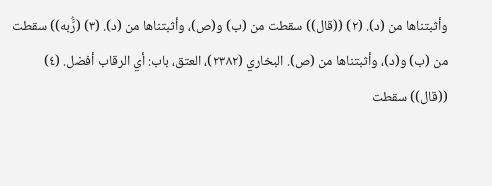وأثبتناها من (د). (٢) ((قال)) سقطت من (ب) و(ص)، وأثبتناها من (د). (٣) (رَُّبه)) سقطت من (ب) و(د)، وأثبتناها من (ص). البخاري (٢٣٨٢)، العتق، باب: أي الرقاب أفضل. (٤) ((قال)) سقطت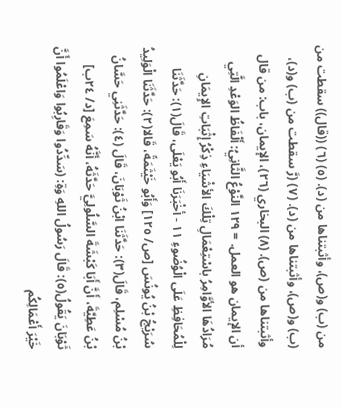من (ب) و(ص)، وأثبتناها من (د). (٥) (٦) ((قال)) سقطت من (ب) و(ص)، وأثبتناها من (د). (٧) (رَّ سقطت من (ب) و(د)، وأثبتناها من (ص). (٨) البخاري (٢٦)، الإيمان، باب: من قال أن الإيمان هو العمل. = ١٢٩ النَّوْعُ الثَّانِيُ: أَلْفَاظُ الوَعْدِ الَّتِي مُرَادُهَا الأوَّامِرُ باسْتِعْمَالِ تِلْكَ الأشْيَاءِ ذِكْرُ إِثْبَاتِ الإِيمَانِ لِلْمُحَافِظِ عَلَى الْوُضُوءِ ١١ - أخْبَرَنَا أَبُو يَعْلَى، قَالَ(١): حَدَّثَنَا سُرَيْجُ بْنُ يُونُسَ [ص/ ١٢٥] وَأَبُو خَيْثَمَةً، قَالا(٢): حَدَّثَنَا الْوَلِيدُ بْنُ مُسْلِم، قَالَ(٣): حَدَّثَنَا ابْنُ ثَوْبَانَ، قَالَ (٤): حَدَّثَنِي حَسَّانُ بْنُ عَطِيَّةَ، أَنَّ أَبَا كَبْشَةَ السَّلُولِيَّ حَدَّثَهُ، أَنَّهُ سَمِعَ [د/ ٢٤ب] ثَوْبَانَ يَقُولُ(٥): قَالَ رَسُولُ اللهِ وَةِ: (سَدِّدُوا وَقَارِبُوا وَاعْلَمُوا أَنَّ خَيْرَ أَعْمَالِكُم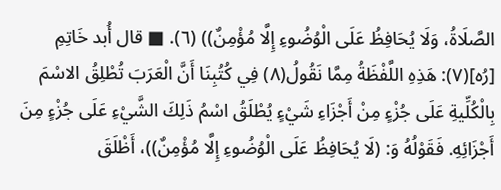الصَّلَاةُ، وَلَا يُحَافِظُ عَلَى الْوُضُوءِ إِلَّا مُؤْمِنٌ)) (٦). ■ قال أُبد خَاتِمِ [رُه](٧): هَذِهِ اللَّفْظَةُ مِمَّا نَقُولُ(٨) فِي كُتُبِنَا أَنَّ الْعَرَبَ تُطْلِقُ الاسْمَ بِالْكُلِّيةِ عَلَى جُزْءٍ مِنْ أَجْزَاءِ شَيْءٍ يُطْلَقُ اسْمُ ذَلِكَ الشَّيْءِ عَلَى جُزْءٍ مِنَ أَجْزَائِهِ. فَقَوْلُهُ وَ: (لَا يُحَافِظُ عَلَى الْوُضُوءِ إِلَّا مُؤْمِنٌ))، أَظْلَقَ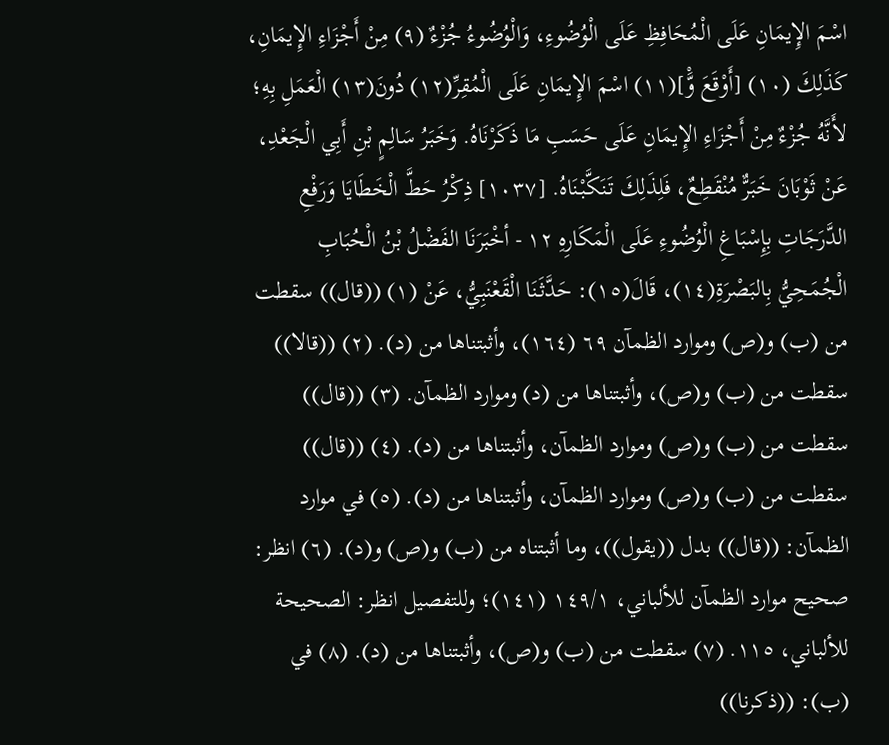اسْمَ الإِيمَانِ عَلَى الْمُحَافِظِ عَلَى الْوُضُوءِ، وَالْوُضُوءُ جُزْءٌ (٩) مِنْ أَجْزَاءِ الإِيمَانِ، كَذَلِكَ (١٠) [أَوْقَعَ وَّْ](١١) اسْمَ الإِيمَانِ عَلَى الْمُقِرِّ(١٢) دُونَ(١٣) الْعَمَلِ بِهِ؛ لأَنَّهُ جُزْءٌ مِنْ أَجْزَاءِ الإِيمَانِ عَلَى حَسَبِ مَا ذَكَرْنَاهُ. وَخَبَرُ سَالِمٍ بْنِ أَبِي الْجَعْدِ، عَنْ ثَوْبَانَ خَبَرٌّ مُنْقَطِعٌ، فَلِذَلِكَ تَنَكَّبْنَاهُ. [١٠٣٧] ذِكْرُ حَطَّ الْخَطَايَا وَرَفْعِ الدَّرَجَاتِ بِإِسْبَاغِ الْوُضُوءِ عَلَى الْمَكَارِهِ ١٢ - أخْبَرَنَا الفَضْلُ بْنُ الْحُبَابِ الْجُمَحِيُّ بِالبَصْرَةِ(١٤)، قَالَ(١٥): حَدَّثَنَا الْقَعْنَبِيُّ، عَنْ (١) ((قال)) سقطت من (ب) و(ص) وموارد الظمآن ٦٩ (١٦٤)، وأثبتناها من (د). (٢) ((قالا)) سقطت من (ب) و(ص)، وأثبتناها من (د) وموارد الظمآن. (٣) ((قال)) سقطت من (ب) و(ص) وموارد الظمآن، وأثبتناها من (د). (٤) ((قال)) سقطت من (ب) و(ص) وموارد الظمآن، وأثبتناها من (د). (٥) في موارد الظمآن: ((قال)) بدل ((يقول))، وما أثبتناه من (ب) و(ص) و(د). (٦) انظر: صحيح موارد الظمآن للألباني، ١٤٩/١ (١٤١)؛ وللتفصيل انظر: الصحيحة للألباني، ١١٥. (٧) سقطت من (ب) و(ص)، وأثبتناها من (د). (٨) في (ب): ((ذكرنا))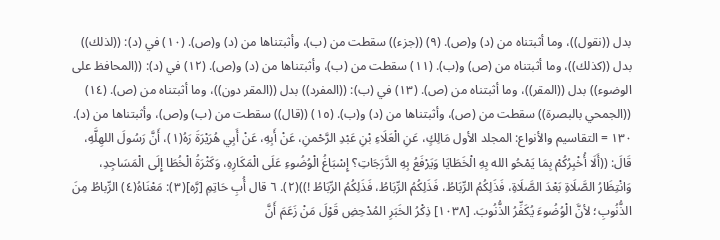بدل ((نقول))، وما أثبتناه من (د) و(ص). (٩) ((جزء)) سقطت من (ب)، وأثبتناها من (د) و(ص). (١٠) في (د): ((لذلك)) بدل ((كذلك))، وما أثبتناه من (ص) و(ب). (١١) سقطت من (ب)، وأثبتناها من (د) و(ص). (١٢) في (د): ((المحافظ على الوضوء)) بدل ((المقر))، وما أثبتناه من (ص). (١٣) في (ب): ((المفرد)) بدل ((المقر دون))، وما أثبتناه من (ص). (١٤) ((الجمحي بالبصرة)) سقطت من (ص)، وأثبتناها من (د) و(ب). (١٥) ((قال)) سقطت من (ب) و(ص)، وأثبتناها من (د). ١٣٠ = التقاسيم والأنواع: المجلد الأول مَالِكٍ، عَنِ الْعَلَاءِ بْنِ عَبْدِ الرَّحْمنِ، عَنْ أَبِهِ، عَنْ أَبِي هُرَيْرَةَ رَهُ(١)، أَنَّ رَسُولَ اللهِلَّهِ، قَالَ: ((أَلَا أُخْبِرُكُمْ بِمَا يَمْحُو الله بِهِ الْخَطَايَا وَيَرْفَعُ بِهِ الدَّرَجَاتِ؟ إِسْبَاغُ الْوُضُوءِ عَلَى الْمَكَارِهِ، وَكَثْرَةُ الْخُطَا إِلَى الْمَسَاجِدِ، وَانْتِظَارُ الصَّلَاةِ بَعْدَ الصَّلَاةِ، فَذَلِكُمُ الرِّبَاطُ، فَذَلِكُمُ الرِّبَاطُ، فَذَلِكُمُ الرِّبَاطُ !))(٢). ٦ قال أُبِ حَاتِمِ [رَّه](٣): مَعْنَاهُ(٤) الرِّباطُ مِنَ الذُّنُوبِ؛ لأنَّ الْوُضُوءَ يُكَفِّرُ الذُّنُوبَ. [١٠٣٨] ذِكْرُ الخَبَرِ المُدْحِضِ قَوْلَ مَنْ زَعَمَ أَنَّ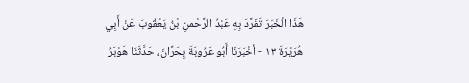هَذَا الْخَبَرَ تَفَرَّدَ بِهِ عَبْدُ الرَّحْمنِ بْنُ يَعْقُوبَ عَنْ أَبِي هُرَيْرَةَ ١٣ - أخْبَرَنَا أَبُو عَرُوبَةَ بِحَرَّانَ، حَدَّثَنَا هَوْبَرُ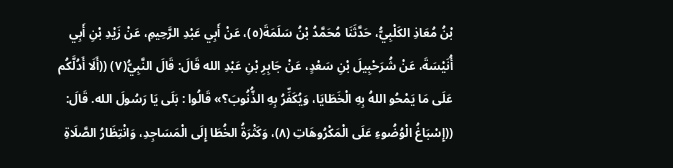بْنُ مُعَاذِ الكَلْبِيُّ، حَدَّثَنَا مُحَمَّدُ بْنُ سَلَمَةَ(٥)، عَنْ أَبِي عَبْدِ الرَّحِيمِ، عَنْ زَيْدِ بْنِ أَبِي أُنَيْسَةَ، عَنْ شُرَحْبِيلَ بْنِ سَعْدٍ، عَنْ جَابِرِ بْنِ عَبْدِ الله قَالَ: قَالَ النَّبِيُّ(٧) ((أَلَا أَدُلَّكُم عَلَى مَا يَمْحُو اللهُ بِهِ الْخَطَايَا، وَيُكَفِّرُ بِهِ الذُّنُوبَ؟» قَالُوا : بَلَى يَا رَسُولَ الله. قَالَ: ((إِسْبَاغُ الْوُضُوءِ عَلَى الْمَكْرُوهَاتِ (٨)، وَكَثْرَةُ الخُطَا إِلَى الْمَسَاجِدِ، وَانْتِظَارُ الصَّلَاةِ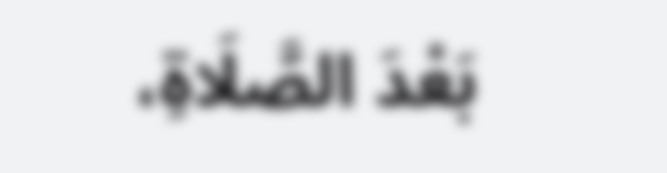بَعْدَ الصَّلَاةِ،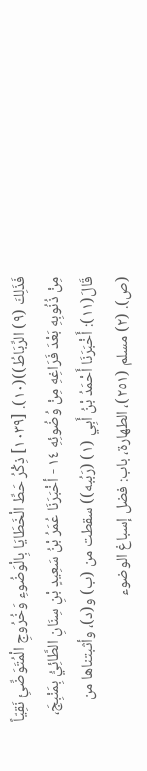فَذَلِكَ (٩) الرِّبَاطُ))(١٠). [١٠٣٩] ذِكْرُ حَطِّ الْخَطَايَا بِالْوَضُوءِ وَخُرُوجِ الْمُتَوَضِّئِ نَقِيّاً مِنْ ذُنُوبِهِ بَعْدَ فَرَاغِهِ مِنْ وُضُوئِهِ ١٤ - أخْبَرَنَا عُمَرُ بْنُ سَعِيدٍ بْنِ سِنَانِ الطَّائِيُّ بِمَنْبِجَ، قَالَ(١١): أَخْبَرَنَا أَحْمَدُ بْنُ أَبِي (١) (رَبُبه)) سقطت من (ب) و(د)، وأثبتناها من (ص). (٢) مسلم (٢٥١)، الطهارة، باب: فضل إسباغ الوضوء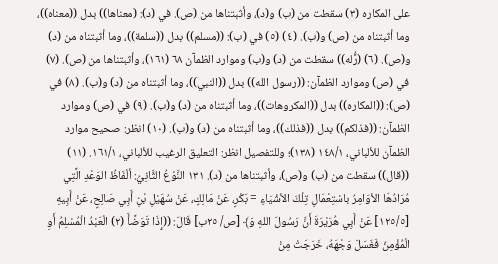على المكاره (٣) سقطت من (ب) و(د)، وأثبتناها من (ص). في (د): (معناها)) بدل ((معناه))، وما أثبتناه من (ص) و(ب). (٤) (٥) في (ب): ((مسلم)) بدل ((سلمة))، وما أثبتناه من (د) و(ص). (٦) (رَُّله)) سقطت من (د) و(ب) وموارد الظمآن ٦٨ (١٦١)، وأثبتناها من (ص). (٧) في (ص) وموارد الظمآن: ((رسول الله)) بدل ((النبي))، وما أثبتناه من (د) و(ب). (٨) في (ص): ((المكاره)) بدل ((المكروهات))، وما أثبتناه من (د) و(ب). (٩) في (ص) وموارد الظمآن: ((فذلكم)) بدل ((فذلك))، وما أثبتناه من (د) و(ب). (١٠) انظر: صحيح موارد الظمآن للألباني، ١٤٨/١ (١٣٨)؛ وللتفصيل انظر: التعليق الرغيب للألباني، ١٦١/١. (١١) ((قال)) سقطت من (ب) و(ص)، وأثبتناها من (د). ١٣١ النَّوْعُ الثَّانِيُ: ألْفَاظُ الوَعْدِ الَّتِي مُرَادُهَا الأوَامِرُ باسْتِعْمَالِ تِلْكَ الأشْيَاءِ = بَكْرٍ، عَنْ مَالِكٍ، عَنْ سُهَيْلِ بْنِ أَبِي صَالِحٍ، عَنْ أَبِيهِ [١٢٥/٥] عَنْ أَبِي هُرَيْرَةَ أَنَّ رَسُولَ اللهِ وَ﴾ [ص/ ٢٥ب] قَالَ: ((إِذَا تَوَضَّأَ (٢) الْعَبْدُ الْمُسْلِمُ أَوِ الْمُؤْمِنُ فَغَسَلَ وَجْهَهُ، خَرَجَتْ مِنْ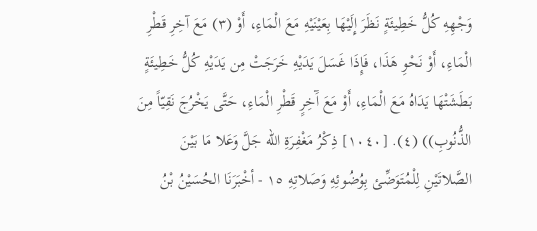وَجْهِهِ كُلُّ خَطِيئَةٍ نَظَرَ إِلَيْهَا بِعَيْنَيْهِ مَعَ الْمَاءِ، أَوْ (٣) مَعَ آخِرِ قَطْرِ الْمَاءِ، أَوْ نَحْوِ هَذَا، فَإِذَا غَسَلَ يَدَيْهِ خَرَجَتْ مِن يَدَيْهِ كُلُّ خَطِيئَةٍ بَطَشَتْهَا يَدَاهُ مَعَ الْمَاءِ، أَوْ مَعَ آَخِرٍ قَطْرِ الْمَاءِ، حَتَّى يَخْرُجَ نَقِيّاً مِنَ الذُّنُوبِ)) (٤). [١٠٤٠] ذِكْرُ مَغْفِرَةِ الله جَلَّ وَعَلا مَا بَيْنَ الصَّلاتَيْنِ لِلْمُتَوَضِّئ بِوُضُوئِهِ وَصَلاتِهِ ١٥ - أخْبَرَنَا الحُسَيْنُ بْنُ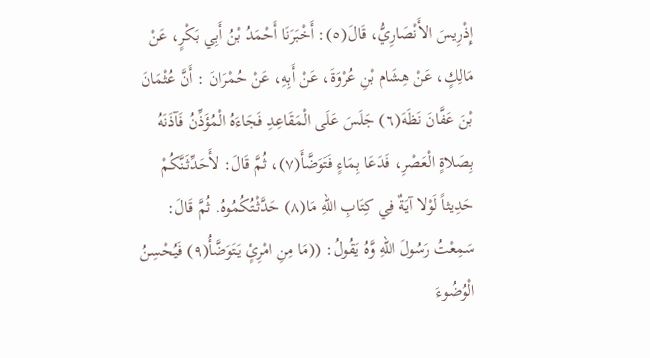إِذْرِيسَ الأَنْصَارِيُّ، قَالَ(٥): أَخْبَرَنَا أَحْمَدُ بْنُ أَبِي بَكْرٍ، عَنْ مَالِكٍ، عَنْ هِشَام بْنِ عُرْوَةَ، عَنْ أَبِهِ، عَنْ حُمْرَانَ : أَنَّ عُثْمَانَ بْنَ عَفَّانَ نَظَهَ(٦) جَلَسَ عَلَى الْمَقَاعِدِ فَجَاءَهُ الْمُؤَذِّنُ فَآذَنَهُ بِصَلاةٍ الْعَصْرِ، فَدَعَا بِمَاءٍ فَتَوَضَّأَ(٧)، ثُمَّ قَالَ: لأَحَدِّثَنَّكُمْ حَدِيثاً لَوْلا آيَةٌ فِي كِتَابِ اللهِ مَا(٨) حَدَّثْتُكُمُوهُ. ثُمَّ قَالَ: سَمِعْتُ رَسُولَ اللهِ وَّهُ يَقُولُ: ((مَا مِنِ امْرِئٍ يَتَوَضَّأُ(٩) فَيُحْسِنُ الْوُضُوءَ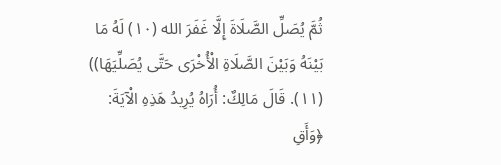ثُمَّ يُصَلِّ الصَّلَاةَ إِلَّا غَفَرَ الله (١٠) لَهُ مَا بَيْنَهُ وَبَيْنَ الصَّلَاةِ الْأُخْرَى حَتَّى يُصَلِّيَهَا)) (١١). قَالَ مَالِكٌ: أُرَاهُ يُرِيدُ هَذِهِ الْآيَةَ: ﴿وَأَقِ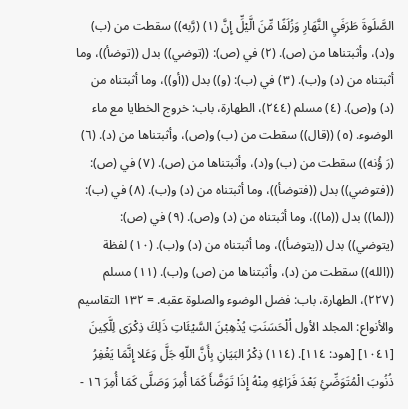الصَّلَوةَ طَرَفَيِ النَّهَارِ وَزُلَفًا مِّنَ الَّيْلِّ إِنَّ (١) (رَّبه)) سقطت من (ب) و(د)، وأثبتناها من (ص). (٢) في (ص): ((توضي)) بدل ((توضأ))، وما أثبتناه من (د) و(ب). (٣) في (ب): (و)) بدل ((أو))، وما أثبتناه من (د) و(ص). (٤) مسلم (٢٤٤)، الطهارة، باب: خروج الخطايا مع ماء الوضوء. (٥) ((قال)) سقطت من (ب) و(ص)، وأثبتناها من (د). (٦) (رَ ؤُنه)) سقطت من (ب) و(د)، وأثبتناها من (ص). (٧) في (ص): ((فتوضي)) بدل ((فتوضأ))، وما أثبتناه من (د) و(ب). (٨) في (ب): ((لما)) بدل ((ما))، وما أثبتناه من (د) و(ص). (٩) في (ص): (يتوضي)) بدل ((يتوضأ))، وما أثبتناه من (د) و(ب). (١٠) لفظة ((الله)) سقطت من (د)، وأثبتناها من (ص) و(ب). (١١) مسلم (٢٢٧)، الطهارة، باب: فضل الوضوء والصلوة عقبه. = ١٣٢ التقاسيم والأنواع: المجلد الأول اُلْحَسَنَتِ يُذْهِبْنَ السَّيْئَاتِ ذَلِكَ ذِكْرَى لِلَّكِينَ [١٠٤١] [هود: ١١٤]. (١١٤) ذِكْرُ البَيَانِ بِأَنَّ اللّهِ جَلَّ وَعَلا إِنَّمَا يَغْفِرُ ذُنُوبَ الْمُتَوَضِّئِ بَعْدَ فَرَاغِهِ مِنْهُ إِذَا تَوَضَّأَ كَمَا أُمِرَ وَصَلَّى كَمَا أُمِرَ ١٦ -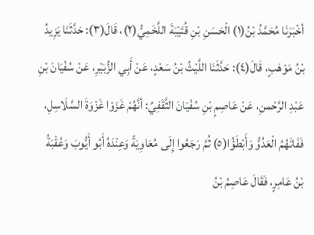أخْبَرَنَا مُحَمَّدُ بْنُ(١) الْحَسَنِ بْنِ قُتَيْبَةَ اللَّخَمِيُّ(٢)، قَالَ(٣): حَدَّثَنَا يَزِيدُ بْنُ مَوْهَبٍ، قَالَ(٤): حَدَّثَنَا اللَّيْثُ بْنُ سَعْدٍ، عَنْ أَبِي الزُّبَيْرِ، عَنْ سُفْيَانَ بْنِ عَبْدِ الرَّحْمنِ، عَنْ عَاصِمٍ بْنِ سُفْيَانَ الثَّقَفِيِّ: أنَّهُمْ غَزَوْا غَزْوَةَ السَّلَاسِلِ، فَفَاتَهُمُ الْعَدُوُّ وَأَبْطَؤُا(٥) ثُمَّ رَجَعُوا إِلَى مُعَاوِيَةً وَعِنْدَهُ أَبُو أَيُّوبَ وَعُقْبَةُ بْنُ عَامِرٍ، فَقَالَ عَاصِمُ بْنُ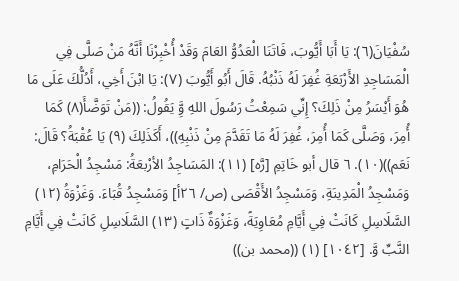سُفْيَانَ(٦): يَا أَبَا أَيُّوبَ، فَاتَنَا الْعَدُوُّ العَامَ وَقَدْ أُخْبِرْنَا أَنَّهُ مَنْ صَلَّى فِي الْمَسَاجِدِ الأَرْبَعَةِ غُفِرَ لَهُ ذَنْبُهُ. قَالَ أَبُو أَيُّوبَ (٧): يَا ابْنَ أَخِي، أَدُلُّكَ عَلَى مَا هُوَ أَيْسَرُ مِنْ ذَلِكَ؟ إِنِّي سَمِعْتُ رَسُولَ اللهِ وَِّ يَقُولُ: ((مَنْ تَوَضَّأَ(٨) كَمَا أُمِرَ، وَصَلَّى كَمَا أُمِرَ، غُفِرَ لَهُ مَا تَقَدَّمَ مِنْ ذَنْبِهِ))، أَكَذَلِكَ (٩) يَا عُقْبَةُ؟ قَالَ: نَعَم))(١٠). ٦ قال أبو خَاتِمِ [رَّه] (١١): المَسَاجِدُ الأرْبعَةُ: مَسْجِدُ الْحَرَامِ، وَمَسْجِدُ الْمَدِينَةِ، وَمَسْجِدُ الأَقْصَى (ص/ ٢٦أ] وَمَسْجِدُ قُبَاءَ. وَغَزْوَةُ (١٢) السَّلَاسِلِ كَانَتْ فِي أَيَّامِ مُعَاوِيَةً، وَغَزْوَةٌ ذَاتٍ (١٣) السَّلَاسِلِ كَانَتْ فِي أَيَّامِ النَّبِّ وَّ. [١٠٤٢] (١) ((محمد بن))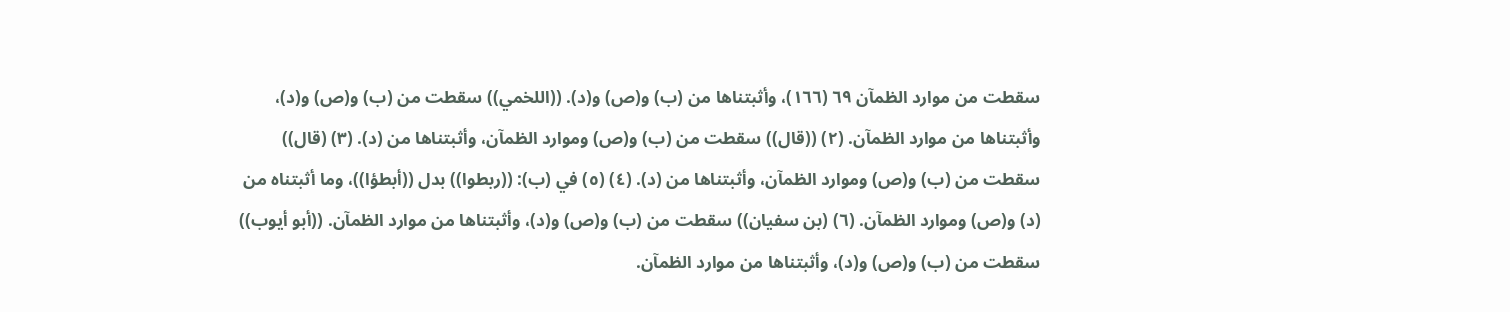سقطت من موارد الظمآن ٦٩ (١٦٦)، وأثبتناها من (ب) و(ص) و(د). ((اللخمي)) سقطت من (ب) و(ص) و(د)، وأثبتناها من موارد الظمآن. (٢) ((قال)) سقطت من (ب) و(ص) وموارد الظمآن، وأثبتناها من (د). (٣) (قال)) سقطت من (ب) و(ص) وموارد الظمآن، وأثبتناها من (د). (٤) (٥) في (ب): ((ربطوا)) بدل ((أبطؤا))، وما أثبتناه من (د) و(ص) وموارد الظمآن. (٦) (بن سفيان)) سقطت من (ب) و(ص) و(د)، وأثبتناها من موارد الظمآن. ((أبو أيوب)) سقطت من (ب) و(ص) و(د)، وأثبتناها من موارد الظمآن.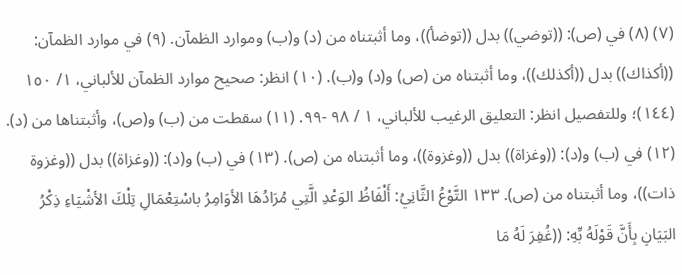(٧) (٨) في (ص): ((توضي)) بدل ((توضأ))، وما أثبتناه من (د) و(ب) وموارد الظمآن. (٩) في موارد الظمآن: ((أكذاك)) بدل ((أكذلك))، وما أثبتناه من (ص) و(د) و(ب). (١٠) انظر: صحيح موارد الظمآن للألباني، ١/ ١٥٠ (١٤٤)؛ وللتفصيل انظر: التعليق الرغيب للألباني، ١ / ٩٨ -٩٩. (١١) سقطت من (ب) و(ص)، وأثبتناها من (د). (١٢) في (ب) و(د): ((وغزاة)) بدل ((وغزوة))، وما أثبتناه من (ص). (١٣) في (ب) و(د): ((وغزاة)) بدل ((وغزوة ذات))، وما أثبتناه من (ص). ١٣٣ التَّوْعُ الثَّانِيُ: أَلْفَاظُ الوَعْدِ الَّتِي مُرَادُهَا الأوَامِرُ باسْتِعْمَالِ تِلْكَ الأشْيَاءِ ذِكْرُ البَيَانِ بِأَنَّ قَوْلَهُ بِّهِ: ((غُفِرَ لَهُ مَا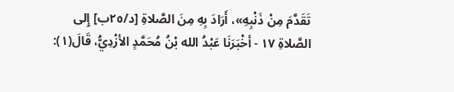تَقَدَّمَ مِنْ ذَنْبِهِ»، أَرَادَ بِهِ مِنَ الصَّلاةِ [د/٢٥ب] إِلى الصَّلاةِ ١٧ - أخْبَرَنَا عَبْدُ الله بْنُ مُحَمَّدٍ الأزْدِيُّ، قَالَ(١):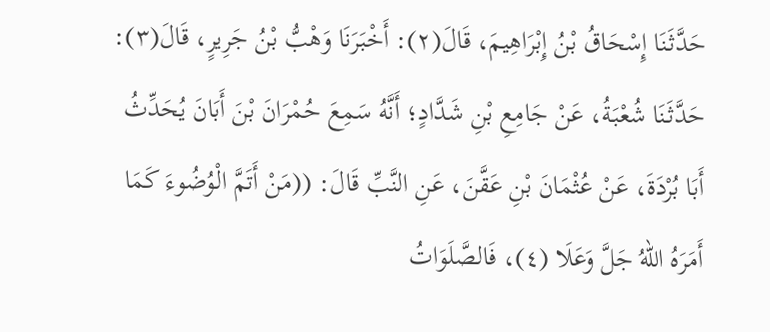حَدَّثَنَا إِسْحَاقُ بْنُ إِبْرَاهِيمَ، قَالَ(٢): أَخْبَرَنَا وَهْبُّ بْنُ جَرِيرٍ، قَالَ(٣): حَدَّثَنَا شُعْبَةُ، عَنْ جَامِعِ بْنِ شَدَّادٍ؛ أَنَّهُ سَمِعَ حُمْرَانَ بْنَ أَبَانَ يُحَدِّثُ أَبَا بُرْدَةَ، عَنْ عُثْمَانَ بْنِ عَقَّنَ، عَنِ النَّبِّ قَالَ: ((مَنْ أَتَمَّ الْوُضُوءَ كَمَا أَمَرَهُ اللهُ جَلَّ وَعَلَا (٤)، فَالصَّلَوَاتُ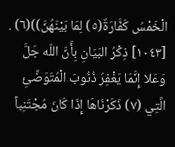الْخَمْسُ كَفَّارَةٌ(٥) لِمَا بَيْنَهُنَّ))(٦) . [١٠٤٣] ذِكْرُ البَيَانِ بِأَنَّ اللّه جَلَّ وَعَلا إِنَّمَا يَغْفِرُ ذُنُوبَ الْمُتَوَضِّئِ الَّتِي (٧) ذَكَرْنَاهَا إِذَا كَانَ مُجْتَنِباً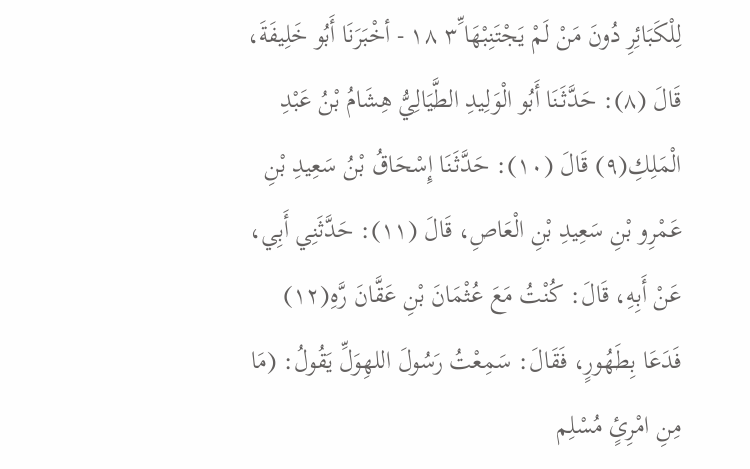لِلْكَبَائِرِ دُونَ مَنْ لَمْ يَجْتَنِبْهَا ٣ِّ ١٨ - أخْبَرَنَا أَبُو خَلِيفَةَ، قَالَ (٨): حَدَّثَنَا أَبُو الْوَلِيدِ الطَّيَالِيُّ هِشَامُ بْنُ عَبْدِ الْمَلِكِ(٩) قَالَ (١٠): حَدَّثَنَا إِسْحَاقُ بْنُ سَعِيدِ بْنِ عَمْرِو بْنِ سَعِيدِ بْنِ الْعَاصِ، قَالَ (١١): حَدَّثَنِي أَبِي، عَنْ أَبِهِ، قَالَ: كُنْتُ مَعَ عُثْمَانَ بْنِ عَقَّانَ رَّهِ(١٢) فَدَعَا بِطَهُورٍ، فَقَالَ: سَمِعْتُ رَسُولَ اللهِوَلِّ يَقُولُ: (مَا مِنِ امْرِئٍ مُسْلِم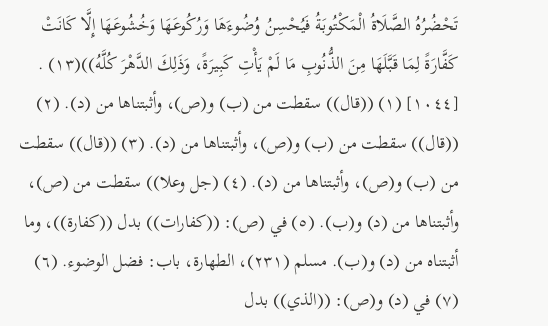تَحْضُرُهُ الصَّلَاةُ الْمَكْتُوبَةُ فَيُحْسِنُ وُضُوءَهَا وَرُكُوعَهَا وَخُشُوعَهَا إِلَّا كَانَتْ كَفَّارَةً لِمَا قَبَّلَهَا مِنَ الذُّنُوبِ مَا لَمْ يَأْتِ كَبِيرَةً، وَذَلِكَ الدَّهْرَ كُلَّهُ))(١٣) . [١٠٤٤] (١) ((قال)) سقطت من (ب) و(ص)، وأثبتناها من (د). (٢) ((قال)) سقطت من (ب) و(ص)، وأثبتناها من (د). (٣) ((قال)) سقطت من (ب) و(ص)، وأثبتناها من (د). (٤) (جل وعلا)) سقطت من (ص)، وأثبتناها من (د) و(ب). (٥) في (ص): ((كفارات)) بدل ((كفارة))، وما أثبتناه من (د) و(ب). مسلم (٢٣١)، الطهارة، باب: فضل الوضوء. (٦) (٧) في (د) و(ص): ((الذي)) بدل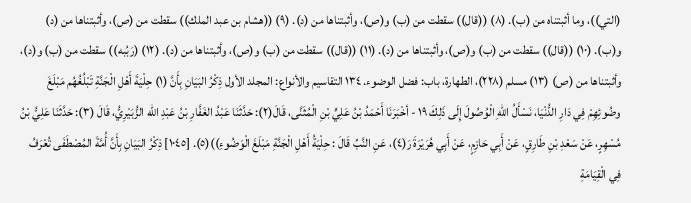(التي))، وما أثبتناه من (ب). (٨) ((قال)) سقطت من (ب) و(ص)، وأثبتناها من (د). (٩) ((هشام بن عبد الملك)) سقطت من (ص)، وأثبتناها من (د) و(ب). (١٠) ((قال)) سقطت من (ب) و(ص)، وأثبتناها من (د). (١١) ((قال)) سقطت من (ب) و(ص)، وأثبتناها من (د). (١٢) (رَبُبه)) سقطت من (ب) و(د)، وأثبتناها من (ص) (١٣) مسلم (٢٢٨)، الطهارة، باب: فضل الوضوء. ١٣٤ التقاسيم والأنواع: المجلد الأول ذِكْرُ البَيَانِ بِأَنَّ (١) حِلْيَةَ أَهْلِ الْجَنَّةِ تَبْلُغُهُم مَبْلَغَ وضُوئِهِمْ فِي دَارِ الدُّنْيَا، نَسْأَلُ اللهِ الْوُصُولَ إِلَى ذَلِكَ ١٩ - أخْبَرَنَا أَحْمَدُ بْنُ عَلِيٍّ بْنِ الْمُثَنَّى، قَالَ(٢): حَدَّثَنَا عَبْدُ الغَفَّارِ بْنُ عَبْدِ الله الزُّبَيْرِيُّ، قَالَ (٣): حَدَّثَنَا عَلِيُّ بْنُ مُسْهِرٍ، عَنْ سَعْدِ بْنِ طَارِقٍ، عَنْ أَبِي حَازِمٍ، عَنْ أَبِي هُرَيْرَةَ رَ(٤)، عَنِ النَّبِّ قَالَ : حِلْيَةُ أَهْلِ الْجَنَّةِ مَبْلَغَ الْوَضُوءِ))(٥). [١٠٤٥] ذِكْرُ البَيَانِ بِأَنَّ أُمَّةَ المُصْطَفَى تُعْرَفُ فِي الْقِيَامَةِ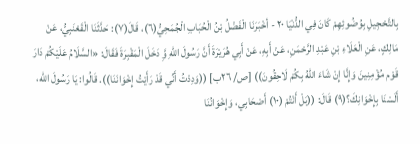بِالتَّحْجِيلِ بِوُضُوئِهِمْ كَانَ فِي الدُّنْيَا ٢٠ - أخْبَرَنَا الْفَضْلُ بْنُ الْحُبَابِ الْجُمَحِيُّ(٦)، قَالَ(٧): حَدَّثَنَا الْقَعْنَبِيُّ، عَنْ مَالِكٍ، عَنِ الْعَلَاءِ بْنِ عَبْدِ الرَّحْمَنِ، عَنْ أَبِهِ، عَنْ أَبِي هُرَيْرَةَ أَنَّ رَسُولَ اللهِ وَِّ دَخَلَ الْمَقْبِرَةَ فَقَالَ: «السَّلَامُ عَلَيْكُمْ دَارَ قَوْم مُؤْمِنِينَ وَإِنَّا إِنْ شَاءَ اللهُ بِكُمْ لَاحِقُونَ)) [ص/ ٢٦ب] ((وَدِدْتُ أَنِّي قَدْ رَأَيْتُ إِخْوَانَنَا)). قَالُوا: يَا رَسُولَ الله، أَلَسْنَا بِإِخْوَانِكَ؟(٩) قَالَ: ((بَلْ أَنْتُمْ (١٠) أَصْحَابِي، وَإِخْوَانُنَا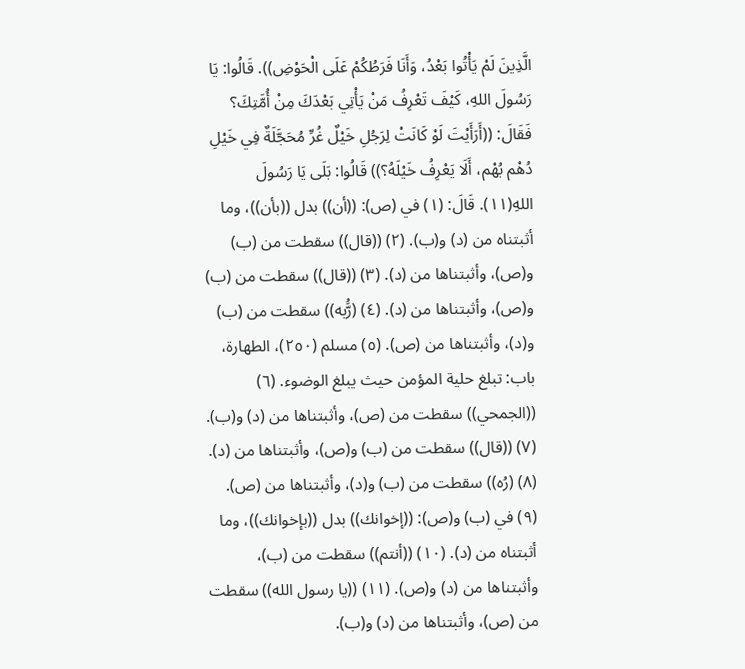الَّذِينَ لَمْ يَأْتُوا بَعْدُ، وَأَنَا فَرَطُكُمْ عَلَى الْحَوْضِ)). قَالُوا: يَا رَسُولَ اللهِ، كَيْفَ تَعْرِفُ مَنْ يَأْتِي بَعْدَكَ مِنْ أُمَّتِكَ؟ فَقَالَ: ((أَرَأَيْتَ لَوْ كَانَتْ لِرَجُلِ خَيْلٌ غُرِّ مُحَجَّلَةٌ فِي خَيْلِ دُهْم بُهْم، أَلَا يَعْرِفُ خَيْلَهُ؟)) قَالُوا: بَلَى يَا رَسُولَ اللهِ(١١). قَالَ: (١) في (ص): ((أن)) بدل ((بأن))، وما أثبتناه من (د) و(ب). (٢) ((قال)) سقطت من (ب) و(ص)، وأثبتناها من (د). (٣) ((قال)) سقطت من (ب) و(ص)، وأثبتناها من (د). (٤) (رَُّبه)) سقطت من (ب) و(د)، وأثبتناها من (ص). (٥) مسلم (٢٥٠)، الطهارة، باب: تبلغ حلية المؤمن حيث يبلغ الوضوء. (٦) ((الجمحي)) سقطت من (ص)، وأثبتناها من (د) و(ب). (٧) ((قال)) سقطت من (ب) و(ص)، وأثبتناها من (د). (٨) (رُه)) سقطت من (ب) و(د)، وأثبتناها من (ص). (٩) في (ب) و(ص): ((إخوانك)) بدل ((بإخوانك))، وما أثبتناه من (د). (١٠) ((أنتم)) سقطت من (ب)، وأثبتناها من (د) و(ص). (١١) ((يا رسول الله)) سقطت من (ص)، وأثبتناها من (د) و(ب).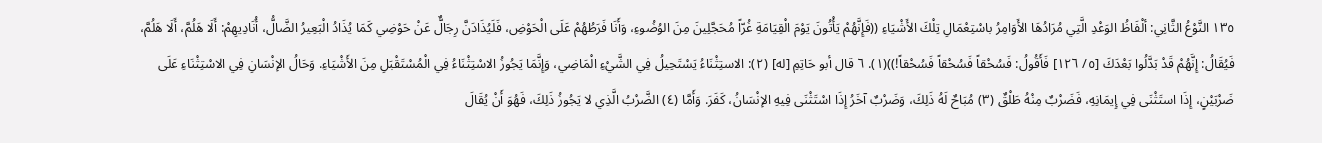١٣٥ النَّوْعُ الثَّانِي: ألْفَاظُ الوَعْدِ الَّتِي مُرَادُهَا الأَوَامِرُ باسْتِعْمَالِ تِلْكَ الأَشْيَاءِ ((فَإِنَّهُمْ يَأْتُونَ يَوْمَ الْقِيَامَةِ غُرّاً مُحَجَّلِينَ مِنَ الوُضُوءِ، وَأَنَا فَرَطُهُمْ عَلَى الْحَوْضِ، فَلَيُذَادَنَّ رِجَالٌّ عَنْ حَوْضِي كَمَا يُذَادُ الْبَعِيرُ الضَّالُّ، أُنَادِيهِمْ: أَلَا هَلُمَّ، أَلَا هَلُمَّ، فَيُقَالُ: إِنَّهُمْ قَدْ بَدَّلُوا بَعْدَكَ [٥/ ١٢٦] فَأَقُولُ: فَسُحْقاً فَسُحْقاً فَسُحْقاً!))(١). ٦ قال أبو حَاتِمِ [له] (٢): الاستِثْنَاءُ يَسْتَحِيلُ فِي الشَّيْءِ الْمَاضِي، وَإِنَّمَا يَجُوزُ الاسْتِثْنَاءُ فِي الْمُسْتَقْبَلِ مِنَ الأَشْيَاءِ. وَحَالُ الإنْسَانِ فِي الاسْتِثْنَاءِ عَلَى ضَرْبَيْنٍ، إِذَا استَثْنَى فِي إِيمَانِهِ، فَضَرْبٌ مِنْهُ طَلْقٌ (٣) مُبَاحٌ لَهُ ذَلِكَ، وَضَرْبٌ آخَرُ إِذَا اسْتَثْنَى فِيهِ الإنْسَانُ، كَفَرَ. وَأَمَّا (٤) الضَّرْبُ الَّذِي لا يَجُوزُ ذَلِكَ، فَهُوَ أَنْ يُقَالَ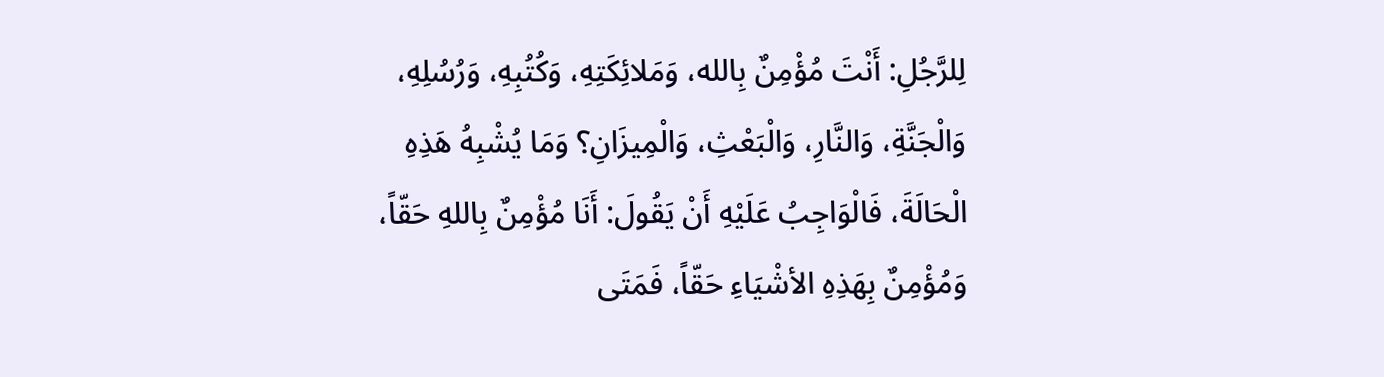لِلرَّجُلِ: أَنْتَ مُؤْمِنٌ بِالله، وَمَلائِكَتِهِ، وَكُتُبِهِ، وَرُسُلِهِ، وَالْجَنَّةِ، وَالنَّارِ، وَالْبَعْثِ، وَالْمِيزَانِ؟ وَمَا يُشْبِهُ هَذِهِ الْحَالَةَ، فَالْوَاجِبُ عَلَيْهِ أَنْ يَقُولَ: أَنَا مُؤْمِنٌ بِاللهِ حَقّاً، وَمُؤْمِنٌ بِهَذِهِ الأشْيَاءِ حَقّاً، فَمَتَى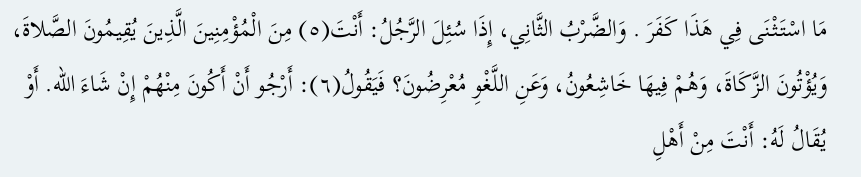مَا اسْتَثْنَى فِي هَذَا كَفَرَ . وَالضَّرْبُ الثَّانِي، إِذَا سُئِلَ الرَّجُلُ: أَنْتَ(٥) مِنَ الْمُؤْمِنِينَ الَّذِينَ يُقِيمُونَ الصَّلاةَ، وَيُؤْتُونَ الزَّكَاةَ، وَهُمْ فِيهَا خَاشِعُونُ، وَعَنِ اللَّغْوِ مُعْرِضُونَ؟ فَيَقُولُ(٦): أَرْجُو أَنْ أَكُونَ مِنْهُمْ إِنْ شَاءَ الله. أَوْ يُقَالُ لَهُ: أَنْتَ مِنْ أَهْلِ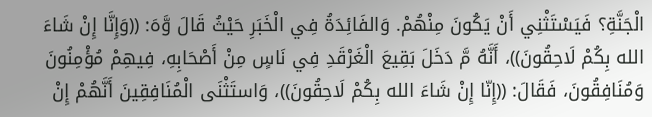الْجَنَّةِ؟ فَيَسْتَثْنِي أَنْ يَكُونَ مِنْهُمْ. وَالفَائِدَةُ فِي الْخَبَرِ حَيْثُ قَالَ وَّهَ: ((وَإِنَّا إِنْ شَاءَ الله بِكُمْ لَاحِقُونَ))، أَنَّهُ مَّ دَخَلَ بَقِيعَ الْغَرْقَدِ فِي نَاسٍ مِنْ أَصْحَابِهِ، فِيهِمْ مُؤْمِنُونَ وَمُنَافِقُونَ، فَقَالَ: ((إِنّا إِنْ شَاءَ الله بِكُمْ لَاحِقُونَ))، وَاستَثْنَى الْمُنَافِقِينَ أَنَّهُمْ إِنْ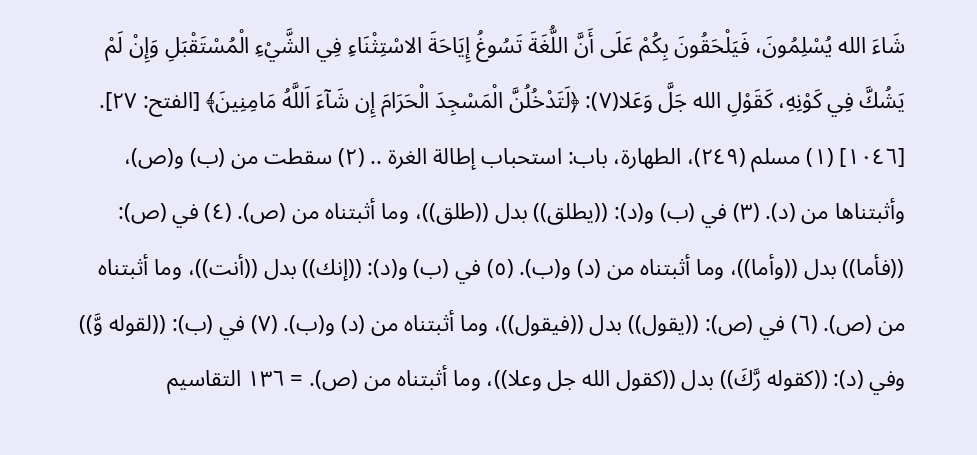شَاءَ الله يُسْلِمُونَ، فَيَلْحَقُونَ بِكُمْ عَلَى أَنَّ اللُّغَةَ تَسُوغُ إِيَاحَةَ الاسْتِثْنَاءِ فِي الشَّيْءِ الْمُسْتَقْبَلِ وَإِنْ لَمْ يَشُكَّ فِي كَوْنِهِ، كَقَوْلِ الله جَلَّ وَعَلا(٧): ﴿لَتَدْخُلُنَّ الْمَسْجِدَ الْحَرَامَ إِن شَآءَ اَللَّهُ مَامِنِينَ﴾ [الفتح: ٢٧]. [١٠٤٦] (١) مسلم (٢٤٩)، الطهارة، باب: استحباب إطالة الغرة .. (٢) سقطت من (ب) و(ص)، وأثبتناها من (د). (٣) في (ب) و(د): ((يطلق)) بدل ((طلق))، وما أثبتناه من (ص). (٤) في (ص): ((فأما)) بدل ((وأما))، وما أثبتناه من (د) و(ب). (٥) في (ب) و(د): ((إنك)) بدل ((أنت))، وما أثبتناه من (ص). (٦) في (ص): ((يقول)) بدل ((فيقول))، وما أثبتناه من (د) و(ب). (٧) في (ب): ((لقوله وَّ)) وفي (د): ((كقوله رَّكَ)) بدل ((كقول الله جل وعلا))، وما أثبتناه من (ص). = ١٣٦ التقاسيم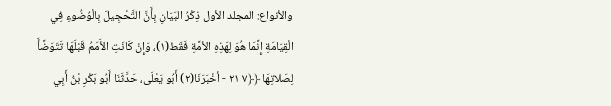والأنواع: المجلد الأول ذِكْرُ البَيَانِ بِأَنَّ التَّحْجِيلَ بِالْوُضُوءِ فِي الْقِيَامَةِ إِنَّمَا هُوَ لِهَذِهِ الأمَّةِ فَقَط(١)، وَإِنْ كَانَتِ الأَمَمُ قَبْلَهَا تَتَوَضَّأَ لِصَلاتِهَا ﴿﴿٧ ٢١ - أخْبَرَنَا(٢) أَبُو يَعْلَى، حَدَّثَنَا أَبُو بَكْرِ بْنُ أَبِي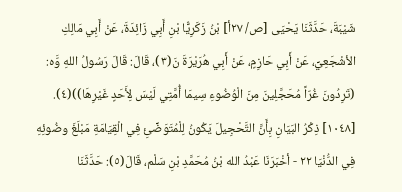شَيْبَةَ، حَدَّثَنَا يَحْيَى [ص/ ٢٧أ] بْنُ زَكَرِيًّا بْنِ أَبِي زَائِدَةَ، عَنْ أَبِي مَالِكِ الأشْجَعِيِّ، عَنْ أَبِي حَازِمٍ، عَنْ أَبِي هُرَيْرَةَ نَ(٣)، قَالَ: قَالَ رَسُولُ اللهِ وَّه: (تَرِدُونَ غُرّاً مُحَجَّلِينَ مِنَ الْوُضُوءِ سِيمَا أُمَّتِي لَيْسَ لِأَحَدٍ غَيْرِهَا))(٤). [١٠٤٨] ذِكْرُ البَيَانِ بِأَنَّ التَّحْجِيلَ يَكُونُ لِلْمُتَوَضِّئِ فِي الْقِيَامَةِ مَبْلَغَ وضُوئِهِ فِي الدُّنْيَا ٢٢ - أخْبَرَنَا عَبْدُ الله بْنُ مُحَمَّدِ بْنِ سَلْم، قَالَ(٥): حَدَّثَنَا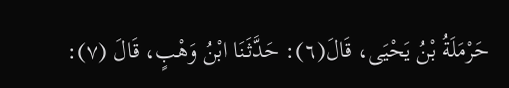حَرْمَلَةُ بْنُ يَحْيَى، قَالَ(٦): حَدَّثَنَا ابْنُ وَهْبٍ، قَالَ (٧):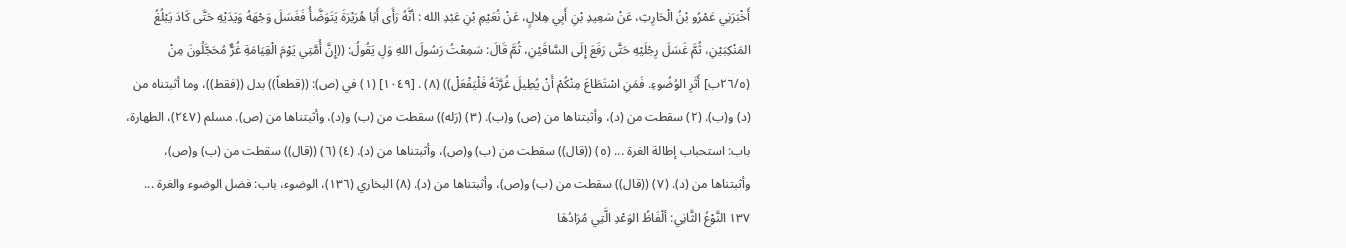أَخْبَرَنِي عَمْرُو بْنُ الْحَارِثِ، عَنْ سَعِيدِ بْنِ أَبِي هِلالٍ، عَنْ نُعَيْمِ بْنِ عَبْدِ الله : أنَّهُ رَأَى أَبَا هُرَيْرَةَ يَتَوَضَّأُ فَغَسَلَ وَجْهَهُ وَيَدَيْهِ حَتَّى كَادَ يَبْلُغُ المَنْكِبَيْنِ، ثُمَّ غَسَلَ رِجْلَيْهِ حَتَّى رَفَعَ إِلَى السَّاقَيْنِ، ثُمَّ قَالَ: سَمِعْتُ رَسُولَ اللهِ وَلِ يَقُولُ: ((إِنَّ أُمَّتِي يَوْمَ الْقِيَامَةِ غُرٌّ مُحَجَّلُونَ مِنْ (٢٦/٥ب] أَثَرِ الوُضُوءِ. فَمَنِ اسْتَطَاعَ مِنْكُمْ أَنْ يُطِيلَ غُرَّتَهُ فَلْيَفْعَلْ)) (٨) . [١٠٤٩] (١) في (ص): ((قطعاً)) بدل ((فقط))، وما أثبتناه من (د) و(ب). (٢) سقطت من (د)، وأثبتناها من (ص) و(ب). (٣) (رَله)) سقطت من (ب) و(د)، وأثبتناها من (ص). مسلم (٢٤٧)، الطهارة، باب: استحباب إطالة الغرة ... (٥) ((قال)) سقطت من (ب) و(ص)، وأثبتناها من (د). (٤) (٦) ((قال)) سقطت من (ب) و(ص)، وأثبتناها من (د). (٧) ((قال)) سقطت من (ب) و(ص)، وأثبتناها من (د). (٨) البخاري (١٣٦)، الوضوء، باب: فضل الوضوء والغرة ... ١٣٧ النَّوْعُ الثَّانِي: ألْفَاظُ الوَعْدِ الَّتِي مُرَادُهَا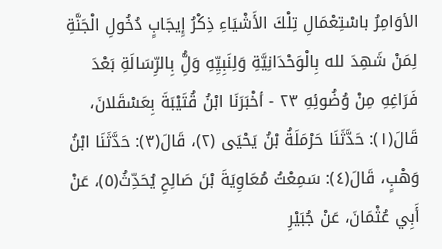الأوَامِرُ باسْتِعْمَالِ تِلْكَ الأَشْيَاءِ ذِكْرُ إِيجَابٍ دُخُولِ الْجَنَّةِ لِمَنْ شَهِدَ لله بِالْوَحْدَانِيَّةِ وَلِنَبِيِّهِ وَلُِّ بِالرِّسَالَةِ بَعْدَ فَرَاغِهِ مِنْ وُضُوئِهِ ٢٣ - أخْبَرَنَا ابْنُ قُتَيْبَةَ بِعَسْقَلانَ، قَالَ(١): حَدَّثَنَا حَرْمَلَةُ بْنُ يَحْيَى (٢)، قَالَ(٣): حَدَّثَنَا ابْنُ وَهْبٍ، قَالَ(٤): سَمِعْتُ مُعَاوِيَةَ بْنَ صَالِحِ يُحَدِّثُ(٥)، عَنْ أَبِي عُثْمَانَ، عَنْ جُبَيْرِ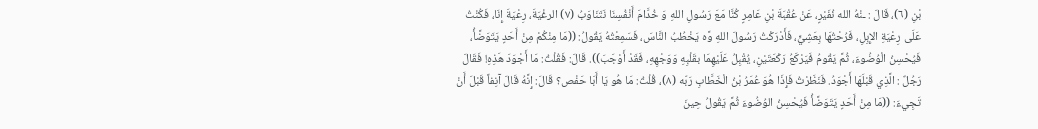بْنِ (٦)، قَالَ : ـنْهُ الله نُفَيْرٍ، عَنْ عُقْبَةَ بْنِ عَامِرٍ كُنَّا مَعَ رَسُولِ اللهِ وَ خُدَّامَ أَنْفُسِنَا نَتَنَاوَبُ (٧) الرغْيَةَ، رِعْيَةَ إِنَا، فَكُنْتُ عَلَى رِعْيَةِ الإِبِلِ، فَرُحْتُهَا بِعَشِيٍّ، فَأَدْرَكْتُ رَسُولَ اللهِ وَّه يَخْطُبُ النَّاسَ، فَسَمِعْتُهُ يَقُولُ: ((مَا مِنْكُمْ مِنْ أَحَدٍ يَتَوَضَّأُ، فَيُحْسِنُ الْوُضُوءَ، ثُمَّ يَقُومُ فَيَرْكَعُ رَكْعَتَيْنِ، يُقْبِلُ عَلَيْهِمَا بقَلْبِهِ وَوَجْهِهِ، فَقَدْ أَوْجَبَ)). قَالَ: فَقُلْتُ: مَا أَجْوَدَ هَذِهِ! فَقَالَ رَجُلٌ : الَّذِي قَبْلَهَا أَجْوَدُ. فَنَظَرْتُ فَإِذَا هُوَ عُمَرُ بْنُ الْخَطَّابِ رَبّه (٨)، قُلْتُ: مَا هُو يَا أَبَا حَفْص؟ قَالَ: إِنَّهُ قَالَ آنِفاً قَبْلَ أَنْ تَجِيءَ: ((مَا مِنْ أَحَدٍ يَتَوَضَّأُ فَيُحْسِنُ الوُضُوءَ ثُمَّ يَقُولُ حِينَ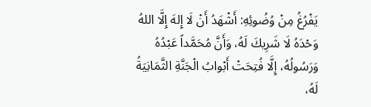يَفْرُغُ مِنْ وُضُوئِهِ: أَشْهَدُ أَنْ لَا إِلهَ إِلَّا اللهُ وَحْدَهُ لَا شَرِيكَ لَهُ، وَأَنَّ مُحَمَّداً عَبْدُهُ وَرَسُولُهُ، إِلَّا فُتِحَتْ أَبْوابُ الْجَنَّةِ الثَّمَانِيَةُ لَهُ،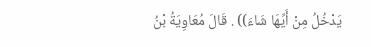يَدْخُلُ مِنْ أَيِّهَا شَاءَ)) . قَالَ مُعَاوِيَةُ بْنُ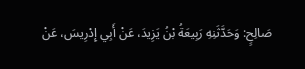صَالِحٍ: وَحَدَّثَنِهِ رَبِيعَةُ بْنُ يَزِيدَ، عَنْ أَبِي إِدْرِيسَ، عَنْ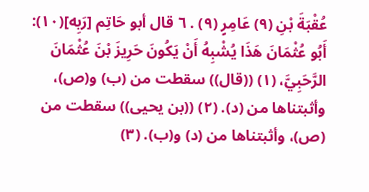عُقْبَةَ بْنِ (٩) عَامِرٍ (٩) . ٦ قال أبو حَاتِم [رَبِه](١٠): أَبُو عُثْمَانَ هَذَا يُشْبِهُ أَنْ يَكُونَ حَرِيزَ بْنَ عُثْمَانَ الرَّحَبِيَّ، (١) ((قال)) سقطت من (ب) و(ص)، وأثبتناها من (د). (٢) ((بن يحيى)) سقطت من (ص)، وأثبتناها من (د) و(ب). (٣)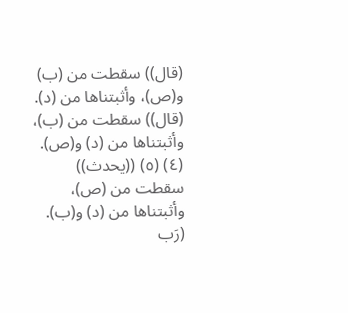(قال)) سقطت من (ب) و(ص)، وأثبتناها من (د). (قال)) سقطت من (ب)، وأثبتناها من (د) و(ص). (٤) (٥) ((يحدث)) سقطت من (ص)، وأثبتناها من (د) و(ب). (رَب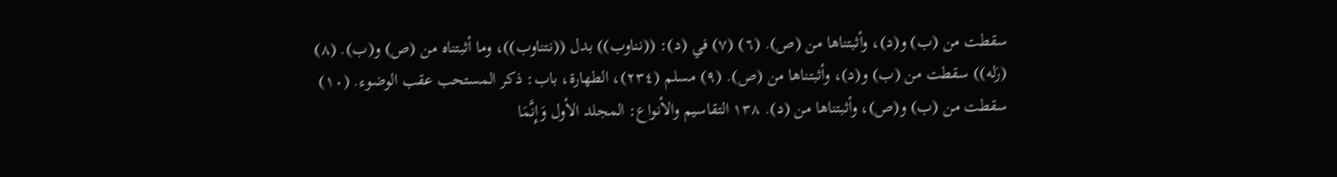سقطت من (ب) و(د)، وأثبتناها من (ص). (٦) (٧) في (د): ((نناوب)) بدل ((نتناوب))، وما أثبتناه من (ص) و(ب). (٨) (رَله)) سقطت من (ب) و(د)، وأثبتناها من (ص). (٩) مسلم (٢٣٤)، الطهارة، باب: ذكر المستحب عقب الوضوء. (١٠) سقطت من (ب) و(ص)، وأثبتناها من (د). ١٣٨ التقاسيم والأنواع: المجلد الأول وَإِنَّمَا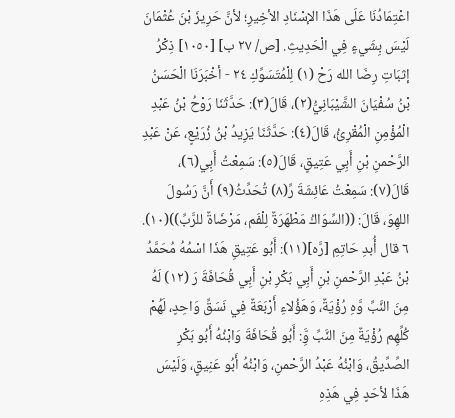اعْتِمَادُنَا عَلَى هَذَا الإسْنَادِ الأخِيرِ؛ لأنَّ حَرِيزَ بْنَ عُثْمَانَ لَيْسَ بِشَيءٍ فِي الْحَدِيثِ. [ص/ ٢٧ ب] [١٠٥٠] ذِكْرُ إثبَاتِ رِضَا الله رَحْ (١) لِلْمُتَسَوِّكِ ٢٤ - أخْبَرَنَا الْحَسَنُ بْنُ سُفْيَانَ الشَّيْبَانِيُّ(٢)، قَالَ(٣): حَدَّثَنَا رَوْحُ بْنُ عَبْدِ الْمُؤْمِنِ الْمُقْرِئُ، قَالَ(٤): حَدَّثَنَا يَزِيدُ بْنُ زُرَيْعٍ، عَنْ عَبْدِ الرَّحْمنِ بْنِ أَبِي عَتِيقٍ، قَالَ(٥): سَمِعْتُ أَبِي(٦)، قَالَ(٧): سَمِعْتُ عَائِشَةَ رِّ(٨) تُحَدِّثُ(٩) أَنَّ رَسُولَ اللهِوَ، قَالَ: ((السِّوَاكُ مَطْهَرَةٌ لِلْفَم، مَرْضَاةٌ للرَّبِّ))(١٠). ٦ قال أُبدِ حَاتِمِ [رَّه](١١): أَبُو عَتِيقِ هَذَا اسْمُهُ مُحَمَّدُ بْنُ عَبْدِ الرَّحْمنِ بْنِ أَبِي بَكْرِ بْنِ أَبِي قُحَافَةَ رَ (١٢) لَهُ مِنَ النَّبِّ وَّهِ رُؤْيَةٌ، وَهَؤُلاءِ أَرْبَعَةٌ فِي نَسَقِّ وَاحِدٍ، لَهُمْ كُلِّهِم رُؤْيَةٌ مِنَ النَّبِّ وَِّ: أَبُو قُحَافَةَ وَابْنُهُ أَبُو بَكْرِ الصِّدِّيقُ، وَابْنُهُ عَبْدُ الرَّحْمنِ، وَابْنُهُ أَبُو عَنِيقٍ، وَلَيْسَ هَذَا لأحَدٍ فِي هَذِهِ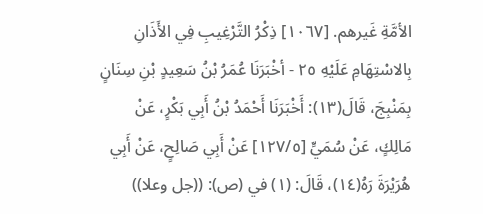الأمَّةِ غَيرهم. [١٠٦٧] ذِكْرُ التَّرْغِيبِ فِي الأَذَانِ بِالاسْتِهَامِ عَلَيْهِ ٢٥ - أخْبَرَنَا عُمَرُ بْنُ سَعِيدٍ بْنِ سِنَانٍ بِمَنْبِجَ، قَالَ(١٣): أَخْبَرَنَا أَحْمَدُ بْنُ أَبِي بَكْرٍ، عَنْ مَالِكٍ، عَنْ سُمَيٍّ [١٢٧/٥] عَنْ أَبِي صَالِحٍ، عَنْ أَبِي هُرَيْرَةَ رَهُ(١٤)، قَالَ: (١) في (ص): ((جل وعلا))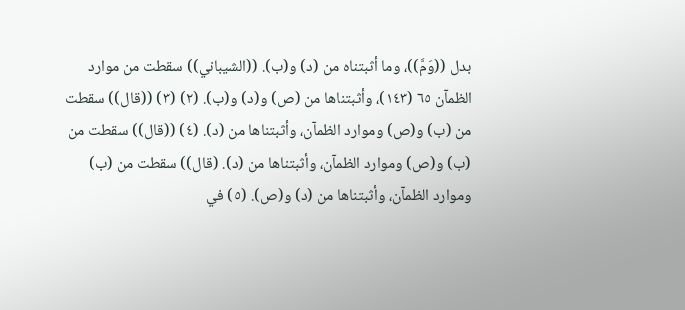بدل ((وَمَّ))، وما أثبتناه من (د) و(ب). ((الشيباني)) سقطت من موارد الظمآن ٦٥ (١٤٣)، وأثبتناها من (ص) و(د) و(ب). (٢) (٣) ((قال)) سقطت من (ب) و(ص) وموارد الظمآن، وأثبتناها من (د). (٤) ((قال)) سقطت من (ب) و(ص) وموارد الظمآن، وأثبتناها من (د). (قال)) سقطت من (ب) وموارد الظمآن، وأثبتناها من (د) و(ص). (٥) في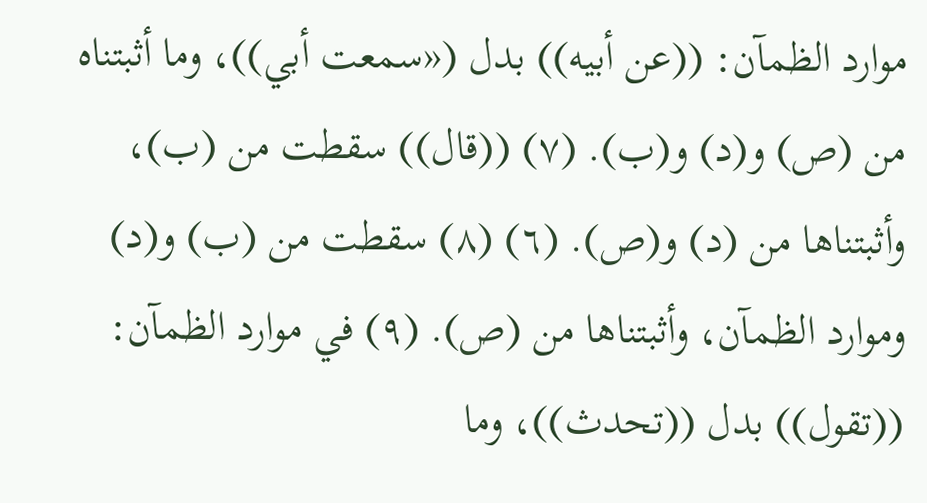موارد الظمآن: ((عن أبيه)) بدل («سمعت أبي))، وما أثبتناه من (ص) و(د) و(ب). (٧) ((قال)) سقطت من (ب)، وأثبتناها من (د) و(ص). (٦) (٨) سقطت من (ب) و(د) وموارد الظمآن، وأثبتناها من (ص). (٩) في موارد الظمآن: ((تقول)) بدل ((تحدث))، وما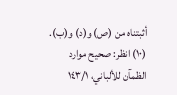أثبتناه من (ص) و(د) و(ب). (١٠) انظر: صحيح موارد الظمآن للألباني، ١٤٣/١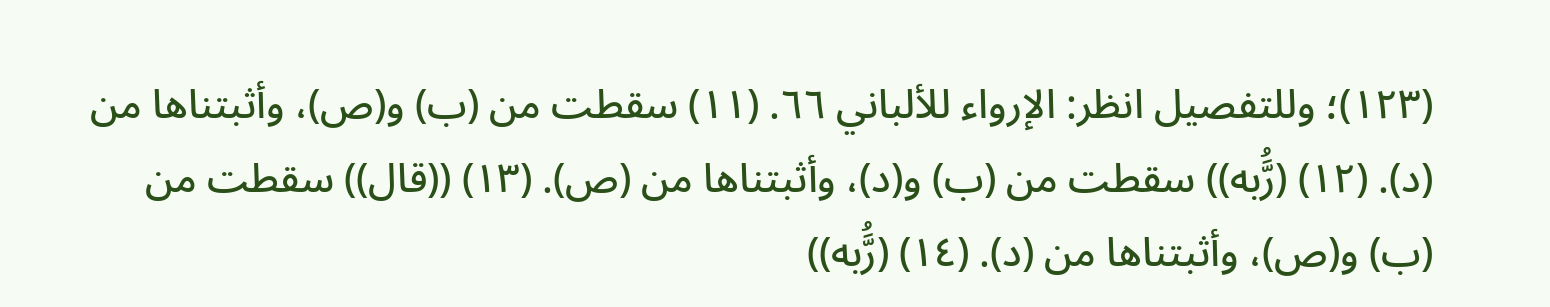(١٢٣)؛ وللتفصيل انظر: الإرواء للألباني ٦٦. (١١) سقطت من (ب) و(ص)، وأثبتناها من (د). (١٢) (رَُّبه)) سقطت من (ب) و(د)، وأثبتناها من (ص). (١٣) ((قال)) سقطت من (ب) و(ص)، وأثبتناها من (د). (١٤) (رَُّبه))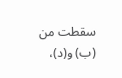سقطت من (ب) و(د)،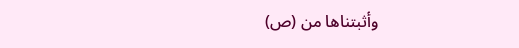وأثبتناها من (ص)